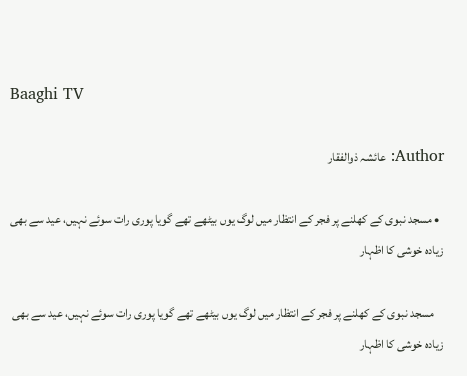Baaghi TV

Author: عائشہ ذوالفقار

  • مسجد نبوی کے کھلنے پر فجر کے انتظار میں لوگ یوں بیٹھے تھے گویا پوری رات سوئے نہیں، عید سے بھی زیادہ خوشی کا اظہار

    مسجد نبوی کے کھلنے پر فجر کے انتظار میں لوگ یوں بیٹھے تھے گویا پوری رات سوئے نہیں، عید سے بھی زیادہ خوشی کا اظہار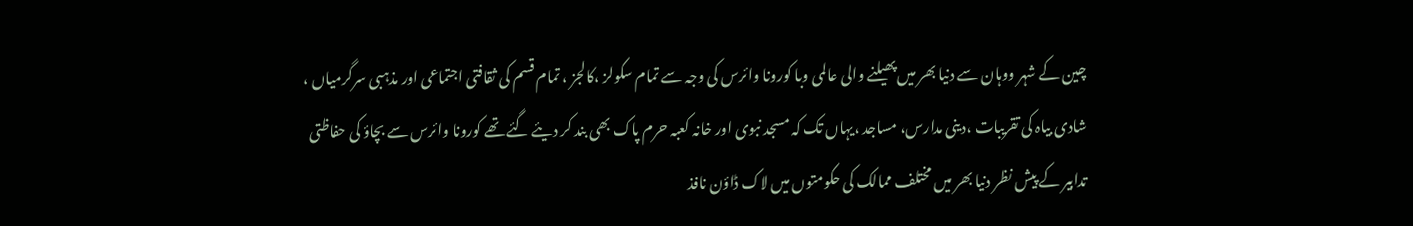چین کے شہر ووہان سے دنیا بھر میں پھیلنے والی عالمی وبا کورونا وائرس کی وجہ سے تمام سکولز ،کالجز ، تمام قسم کی ثقافتی اجتماعی اور مذہبی سرگرمیاں ، شادی بیاہ کی تقریبات ،دینی مدارس، مساجد ،یہاں تک کہ مسجد نبوی اور خانہ کعبہ حرم پاک بھی بند کر دیئے گئے تھے کورونا وائرس سے بچاؤ کی حفاظتی تدابیر کے پیش نظر دنیا بھر میں مختلف ممالک کی حکومتوں میں لاک ڈاؤن نافذ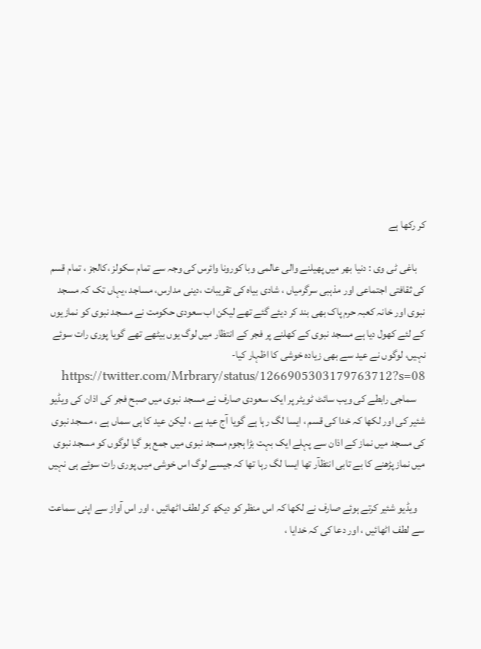کر رکھا ہے

    باغی ٹی وی : دنیا بھر میں پھیلنے والی عالمی وبا کورونا وائرس کی وجہ سے تمام سکولز ،کالجز ، تمام قسم کی ثقافتی اجتماعی اور مذہبی سرگرمیاں ، شادی بیاہ کی تقریبات ،دینی مدارس، مساجد ،یہاں تک کہ مسجد نبوی اور خانہ کعبہ حرم پاک بھی بند کر دیئے گئے تھے لیکن اب سعودی حکومت نے مسجد نبوی کو نمازیوں کے لئے کھول دیا ہے مسجد نبوی کے کھلنے پر فجر کے انتظار میں لوگ یوں بیٹھے تھے گویا پوری رات سوئے نہیں، لوگوں نے عید سے بھی زیادہ خوشی کا اظہار کیا-
    https://twitter.com/Mrbrary/status/1266905303179763712?s=08
    سماجی رابطے کی ویب سائٹ ٹویٹر پر ایک سعودی صارف نے مسجد نبوی میں صبح فجر کی اذان کی ویڈیو شئیر کی اور لکھا کہ خدا کی قسم ، ایسا لگ رہا ہے گویا آج عید ہے ، لیکن عید کا ہی سماں ہے ، مسجد نبوی کی مسجد میں نماز کے اذان سے پہلے ایک بہت بڑا ہجوم مسجد نبوی میں جمع ہو گیا لوگوں کو مسجد نبوی میں نماز پڑھنے کا بے تابی انتظآر تھا ایسا لگ رہا تھا کہ جیسے لوگ اس خوشی میں پوری رات سوئے ہی نہیں

    ویڈیو شئیر کرتے ہوئے صارف نے لکھا کہ اس منظر کو دیکھ کر لطف اٹھائیں ، اور اس آواز سے اپنی سماعت سے لطف اٹھائیں ، اور دعا کی کہ خدایا ،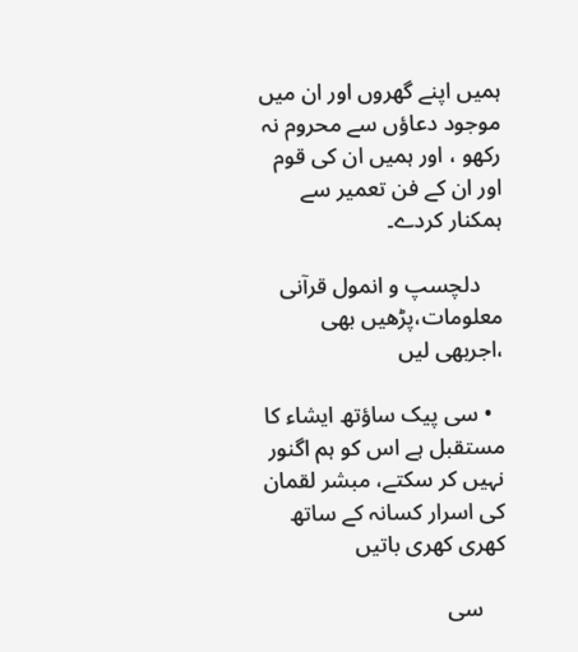ہمیں اپنے گھروں اور ان میں موجود دعاؤں سے محروم نہ رکھو ، اور ہمیں ان کی قوم اور ان کے فن تعمیر سے ہمکنار کردے۔

    دلچسپ و انمول قرآنی معلومات،پڑھیں بھی ،اجربھی لیں

  • سی پیک ساؤتھ ایشاء کا مستقبل ہے اس کو ہم اگنور نہیں کر سکتے، مبشر لقمان کی اسرار کسانہ کے ساتھ کھری کھری باتیں

    سی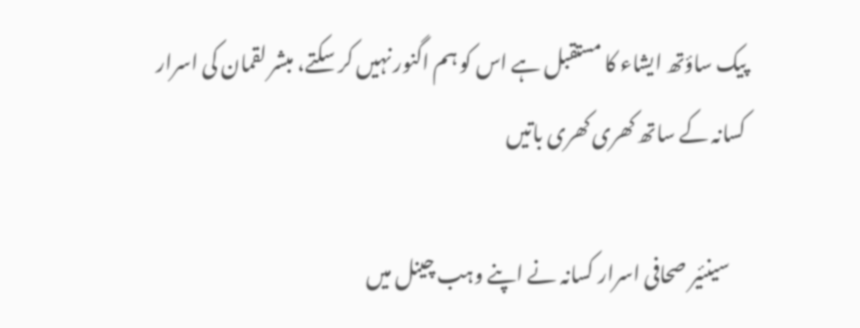پیک ساؤتھ ایشاء کا مستقبل ہے اس کو ہم اگنور نہیں کر سکتے، مبشر لقمان کی اسرار کسانہ کے ساتھ کھری کھری باتیں

    سینئیر صحافی اسرار کسانہ نے اپنے وہب چینل میں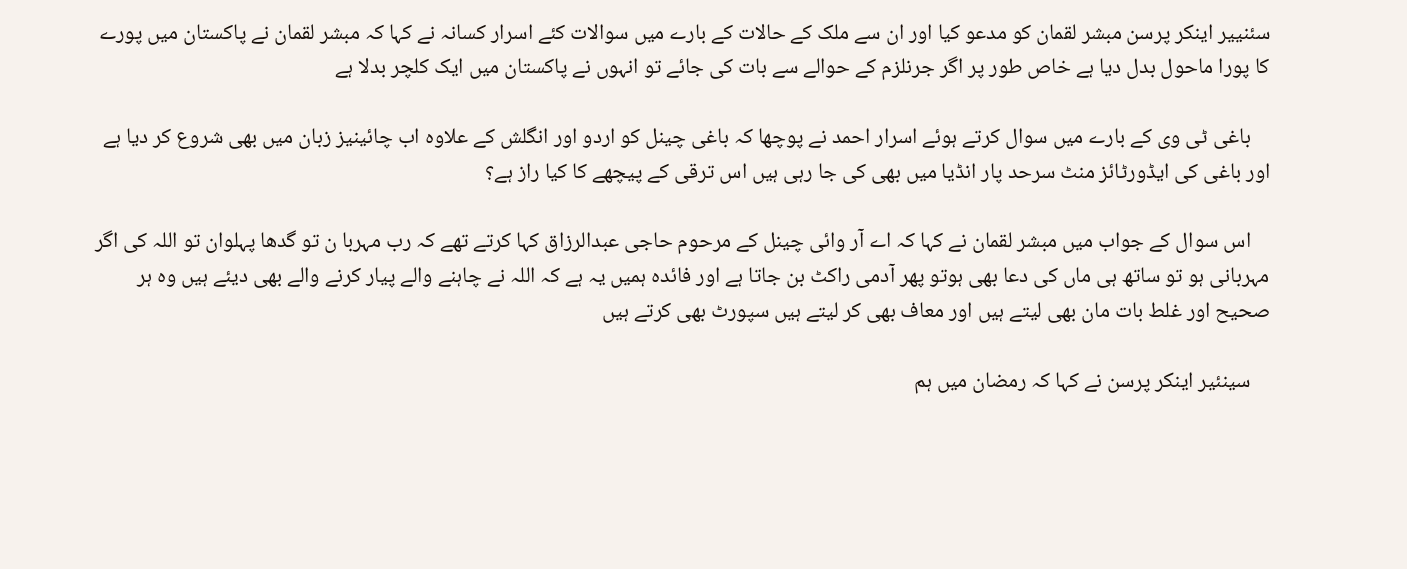سئنییر اینکر پرسن مبشر لقمان کو مدعو کیا اور ان سے ملک کے حالات کے بارے میں سوالات کئے اسرار کسانہ نے کہا کہ مبشر لقمان نے پاکستان میں پورے کا پورا ماحول بدل دیا ہے خاص طور پر اگر جرنلزم کے حوالے سے بات کی جائے تو انہوں نے پاکستان میں ایک کلچر بدلا ہے

    باغی ٹی وی کے بارے میں سوال کرتے ہوئے اسرار احمد نے پوچھا کہ باغی چینل کو اردو اور انگلش کے علاوہ اب چائینیز زبان میں بھی شروع کر دیا ہے اور باغی کی ایڈورٹائز منٹ سرحد پار انڈیا میں بھی کی جا رہی ہیں اس ترقی کے پیچھے کا کیا راز ہے؟

    اس سوال کے جواب میں مبشر لقمان نے کہا کہ اے آر وائی چینل کے مرحوم حاجی عبدالرزاق کہا کرتے تھے کہ رب مہربا ن تو گدھا پہلوان تو اللہ کی اگر مہربانی ہو تو ساتھ ہی ماں کی دعا بھی ہوتو پھر آدمی راکٹ بن جاتا ہے اور فائدہ ہمیں یہ ہے کہ اللہ نے چاہنے والے پیار کرنے والے بھی دیئے ہیں وہ ہر صحیح اور غلط بات مان بھی لیتے ہیں اور معاف بھی کر لیتے ہیں سپورٹ بھی کرتے ہیں

    سینئیر اینکر پرسن نے کہا کہ رمضان میں ہم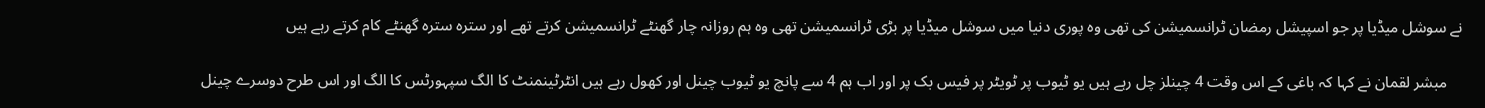نے سوشل میڈیا پر جو اسپیشل رمضان ٹرانسمیشن کی تھی وہ پوری دنیا میں سوشل میڈیا پر بڑی ٹرانسمیشن تھی وہ ہم روزانہ چار گھنٹے ٹرانسمیشن کرتے تھے اور سترہ سترہ گھنٹے کام کرتے رہے ہیں

    مبشر لقمان نے کہا کہ باغی کے اس وقت 4 چینلز چل رہے ہیں یو ٹیوب پر ٹویٹر پر فیس بک پر اور اب ہم 4 سے پانچ یو ٹیوب چینل اور کھول رہے ہیں انٹرٹینمنٹ کا الگ سپہورٹس کا الگ اور اس طرح دوسرے چینل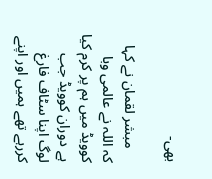بھی-

    مبشر لقمان نے کہا کہ اللہ نے عالمی وبا کوویڈ میں ہم پر کرم کیا ہے دوران کوویڈ جب لوگ اپنا سٹاف فارغ کررہے تھے ہمیں اور اپنے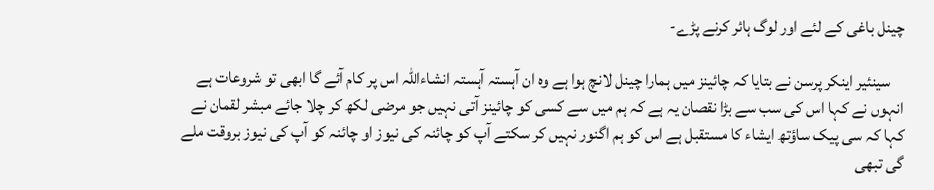چینل باغی کے لئے اور لوگ ہائر کرنے پڑے-

    سینئیر اینکر پرسن نے بتایا کہ چائینز میں ہمارا چینل لانچ ہوا ہے وہ ان آہستہ آہستہ انشاءاللہ اس پر کام آئے گا ابھی تو شروعات ہے انہوں نے کہا اس کی سب سے بڑا نقصان یہ ہے کہ ہم میں سے کسی کو چائینز آتی نہیں جو مرضی لکھ کر چلا جائے مبشر لقمان نے کہا کہ سی پیک ساؤتھ ایشاء کا مستقبل ہے اس کو ہم اگنور نہیں کر سکتے آپ کو چائنہ کی نیوز او چائنہ کو آپ کی نیوز بروقت ملے گی تبھی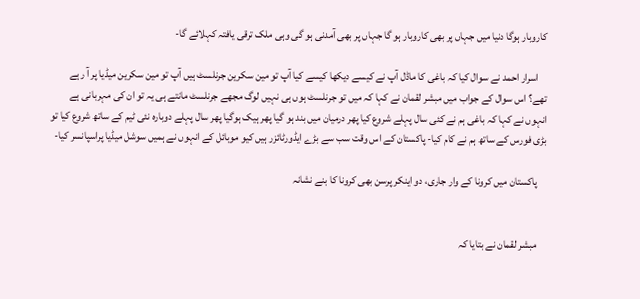کاروبار ہوگا دنیا میں جہاں پر بھی کاروبار ہو گا جہاں پر بھی آمدنی ہو گی وہی ملک ترقی یافتہ کہلائے گا-

    اسرار احمد نے سوال کیا کہ باغی کا ماڈل آپ نے کیسے دیکھا کیسے کیا آپ تو مین سکرین جرنلسٹ ہیں آپ تو مین سکرین میڈیا پر آ رہے تھے؟ اس سوال کے جواب میں مبشر لقمان نے کہا کہ میں تو جرنلسٹ ہوں ہی نہیں لوگ مجھے جرنلسٹ مانتے ہی یہ تو ان کی مہربانی ہے انہوں نے کہا کہ باغی ہم نے کئی سال پہلے شروع کیا پھر درمیان میں بند ہو گیا پھر ہیک ہوگیا پھر سال پہلے دوبارہ نئی ٹیم کے ساتھ شروع کیا تو بڑی فورس کے ساتھ ہم نے کام کیا- پاکستان کے اس وقت سب سے بڑے ایڈورٹائزر ہیں کیو موبائل کے انہوں نے ہمیں سوشل میڈیا پراسپانسر کیا-

    پاکستان میں ‌کرونا کے وار جاری، دو اینکر پرسن بھی کرونا کا بنے نشانہ


    مبشر لقمان نے بتایا کہ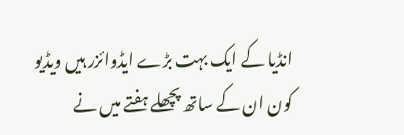انڈیا کے ایک بہت بڑے ایڈوائزر ہیں ویڈیو کون ان کے ساتھ پچھلے ہفتے میں نے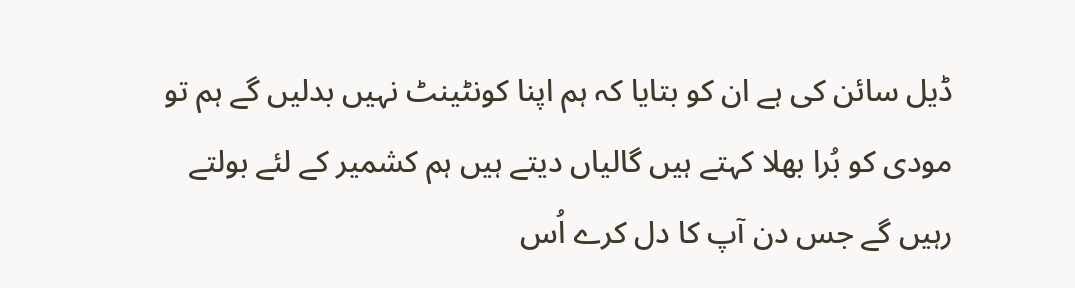ڈیل سائن کی ہے ان کو بتایا کہ ہم اپنا کونٹینٹ نہیں بدلیں گے ہم تو مودی کو بُرا بھلا کہتے ہیں گالیاں دیتے ہیں ہم کشمیر کے لئے بولتے رہیں گے جس دن آپ کا دل کرے اُس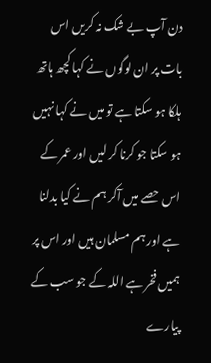دن آپ بے شک نہ کریں اس بات پر ان لوگوں نے کہا کچھ ہاتھ ہلکا ہو سکتا ہے تو میں نے کہا نہیں ہو سکتا جو کرنا کر لیں اور عمر کے اس حصے میں آکر ہم نے کیا بدلنا ہے اور ہم مسلمان ہیں اور اس پر ہمیں فخر ہے اللہ کے جو سب کے پیارے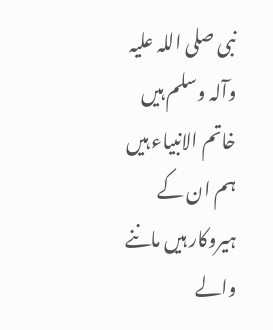نبی صلی اللہ علیہ وآلہ وسلم ہیں خاتم الانبیاء ہیں ہم ان کے ہیروکار ہیں ماننے والے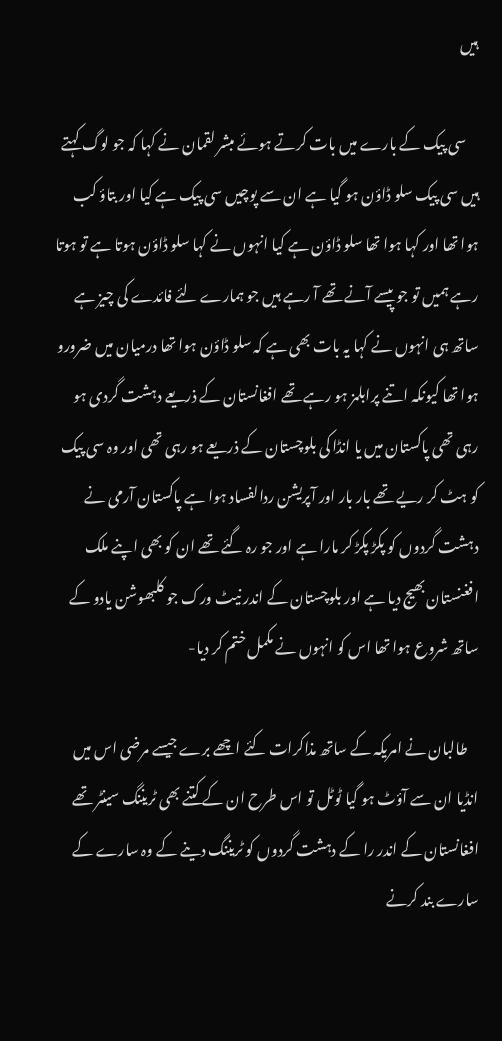ہیں

    سی پیک کے بارے میں بات کرتے ہوئے مبشر لقمان نے کہا کہ جو لوگ کہتے ہیں سی پیک سلو ڈاؤن ہو گیا ہے ان سے پوچیں سی پیک ہے کیا اور بتاؤ کب ہوا تھا اور کہا ہوا تھا سلو ڈاؤن ہے کیا انہوں نے کہا سلو ڈاؤن ہوتا ہے تو ہوتا رہے ہمیں تو جو پیسے آنے تھے آ رہے ہیں جو ہمارے لئے فائدے کی چیز ہے ساتھ ہی انہوں نے کہا یہ بات بھی ہے کہ سلو ڈاؤن ہوا تھا درمیان میں ضرورو ہوا تھا کیونکہ اتنے پرابلمز ہو رہے تھے افغانستان کے ذریعے دہشت گردی ہو رہی تھی پاکستان میں یا انڈا کی بلوچستان کے ذریعے ہو رہی تھی اور وہ سی پیک کو ہٹ کر ریے تھے بار بار اور آپریشن ردالفساد ہوا ہے پاکستان آرمی نے دہشت گردوں کو پکڑ پکڑ کر مارا ہے اور جو رہ گئے تھے ان کو بھی اپنے ملک افغنستان بھیج دیا ہے اور بلوچستان کے اندر نیٹ ورک جو کلبھوشن یادو کے ساتھ شروع ہوا تھا اس کو انہوں نے مکمل ختم کر دیا-

    طالبان نے امریکہ کے ساتھ مذاکرات کئے اچھے برے جیسے مرضی اس میں انڈیا ان سے آؤٹ ہو گیا ٹوٹل تو اس طرح ان کے کتنے بھی ٹریننگ سینٹر تھے افغانستان کے اندر را کے دہشت گردوں کو ٹریننگ دینے کے وہ سارے کے سارے بند کرنے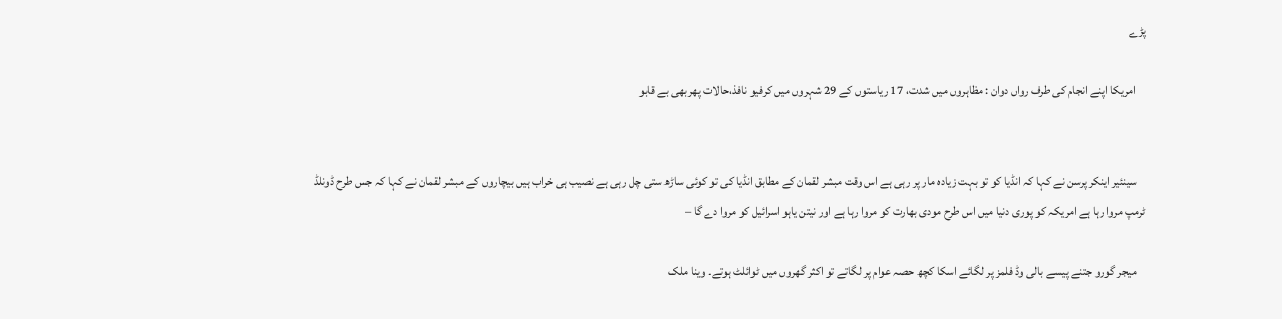پڑے

    امریکا اپنے انجام کی طرف رواں دوان : مظاہروں میں شدت، 17 ریاستوں کے 29 شہروں میں کرفیو نافذ،حالات پھربھی بے قابو


    سینئیر اینکر پرسن نے کہا کہ انڈیا کو تو بہت زیادہ مار پر رہی ہے اس وقت مبشر لقمان کے مطابق انڈیا کی تو کوئی ساڑھ ستی چل رہی ہے نصیب ہی خراب ہیں بیچاروں کے مبشر لقمان نے کہا کہ جس طرح ڈونلڈ ٹرمپ مروا رہا ہے امریکہ کو پوری دنیا میں اس طرح مودی بھارت کو مروا رہا ہے اور نیتن یاہو اسرائیل کو مروا دے گا –

    میجر گورو جتنے پیسے بالی وڈ فلمز پر لگائے اسکا کچھ حصہ عوام پر لگاتے تو اکثر گھروں میں ٹوائلٹ ہوتے۔ وینا ملک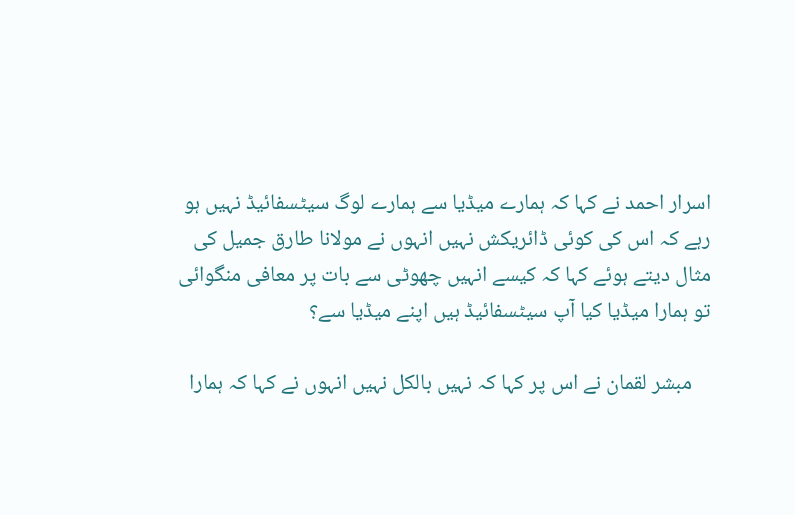اسرار احمد نے کہا کہ ہمارے میڈیا سے ہمارے لوگ سیٹسفائیڈ نہیں ہو رہے کہ اس کی کوئی ڈائریکش نہیں انہوں نے مولانا طارق جمیل کی مثال دیتے ہوئے کہا کہ کیسے انہیں چھوٹی سے بات پر معافی منگوائی تو ہمارا میڈیا کیا آپ سیٹسفائیڈ ہیں اپنے میڈیا سے؟

    مبشر لقمان نے اس پر کہا کہ نہیں بالکل نہیں انہو‌ں نے کہا کہ ہمارا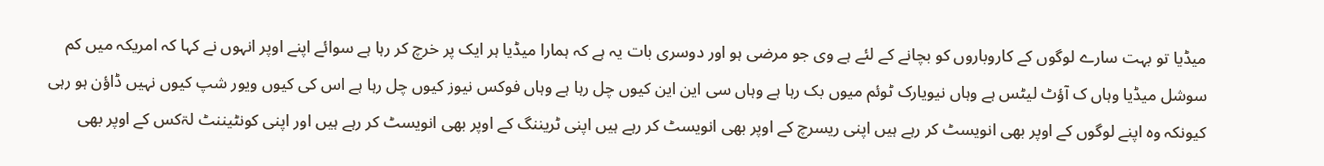میڈیا تو بہت سارے لوگوں کے کاروباروں کو بچانے کے لئے ہے وی جو مرضی ہو اور دوسری بات یہ ہے کہ ہمارا میڈیا ہر ایک پر خرچ کر رہا ہے سوائے اپنے اوپر انہوں نے کہا کہ امریکہ میں کم سوشل میڈیا وہاں ک آؤٹ لیٹس ہے وہاں نیویارک ٹوئم میوں بک رہا ہے وہاں سی این این کیوں چل رہا ہے وہاں فوکس نیوز کیوں چل رہا ہے اس کی کیوں ویور شپ کیوں نہیں ڈاؤن ہو رہی کیونکہ وہ اپنے لوگوں کے اوپر بھی انویسٹ کر رہے ہیں اپنی ریسرچ کے اوپر بھی انویسٹ کر رہے ہیں اپنی ٹریننگ کے اوپر بھی انویسٹ کر رہے ہیں اور اپنی کونٹیننٹ لۃکس کے اوپر بھی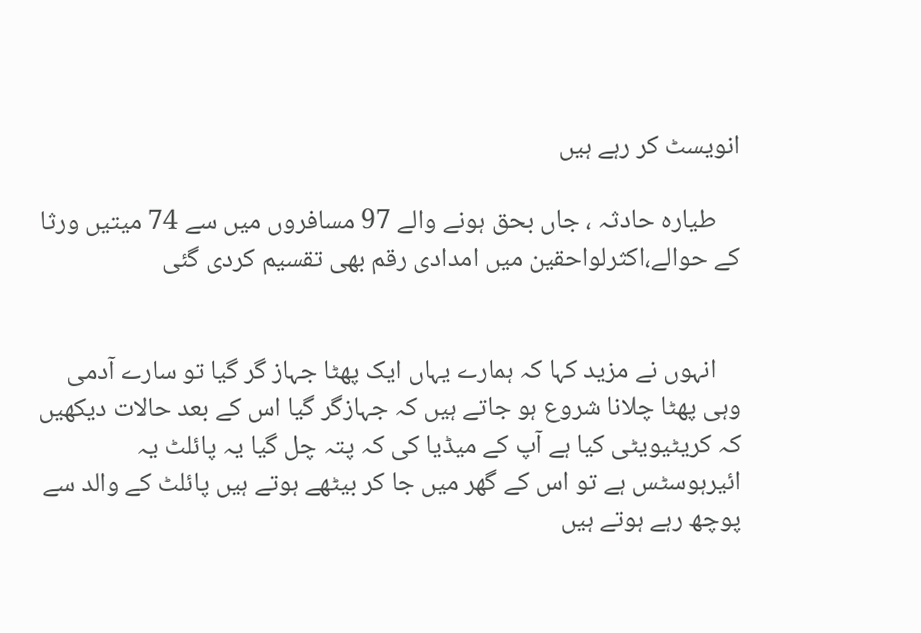انویسٹ کر رہے ہیں

    طیارہ حادثہ ، جاں بحق ہونے والے 97 مسافروں میں سے 74 میتیں ورثا کے حوالے،اکثرلواحقین میں امدادی رقم بھی تقسیم کردی گئی


    انہوں نے مزید کہا کہ ہمارے یہاں ایک پھٹا جہاز گر گیا تو سارے آدمی وہی پھٹا چلانا شروع ہو جاتے ہیں کہ جہازگر گیا اس کے بعد حالات دیکھیں کہ کریٹیویٹی کیا ہے آپ کے میڈیا کی کہ پتہ چل گیا یہ پائلٹ یہ ائیرہوسٹس ہے تو اس کے گھر میں جا کر بیٹھے ہوتے ہیں پائلٹ کے والد سے پوچھ رہے ہوتے ہیں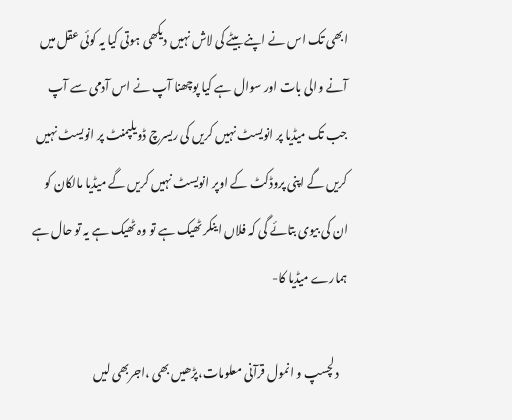ابھی تک اس نے اپنے بیٹے کی لاش نہیں دیکھی ہوتی کیا یہ کوئی عقل میں آنے والی بات اور سوال ہے کیا پوچھنا آپ نے اس آدمی سے آپ جب تک میڈیا پر انویسٹ نہیں کریں کی ریسرچ ڈویلپمنٹ پر انویسٹ نہیں کریں گے اپنی پروڈکٹ کے اوپر انویسٹ نہیں کریں گے میڈیا مالکان کو ان کی بیوی بتائے گی کہ فلاں اینکر ٹھیک ہے تو وہ ٹھیک ہے یہ تو حال ہے ہمارے میڈیا کا-

    دلچسپ و انمول قرآنی معلومات،پڑھیں بھی ،اجربھی لیں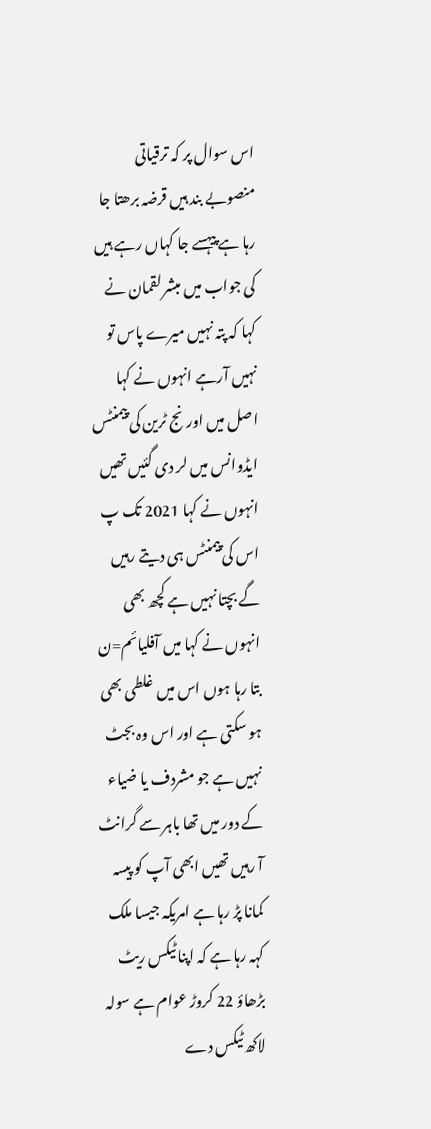اس سوال پر کہ ترقیاتی منصوبے بند ہیں قرضہ برھتا جا رہا ہے پیہسے جا کہاں رہے ہیں کی جواب میں مبشر لقمان نے کہا کہ پتہ نہیں میرے پاس تو نہیں آرہے انہوں نے کہا اصل میں اورنج ٹرین کی پیمنٹس ایڈوانس میں لر دی گئیں تھیں انہوں نے کہا 2021 تک پ اس کی پیمنٹس ہی دیتے رہیں گے بچتا نہیں ہے کچھ بھی انہوں نے کہا میں آفلیائم=ن بتا رہا ہوں اس میں غلطی بھی ہو سکتی ہے اور اس وہ بجٹ نہیں ہے جو مشردف یا ضیاء کے دور میں تھا باہر سے گرانٹ آ رہیں تھیں ابھی آپ کو پیسہ کمانا پڑ رہا ہے امریکہ جیسا ملک کہہ رہا ہے کہ اپنا ٹیکس ریٹ بڑھاؤ 22 کروڑ عوام ہے سولہ لاکھ ٹیکس دے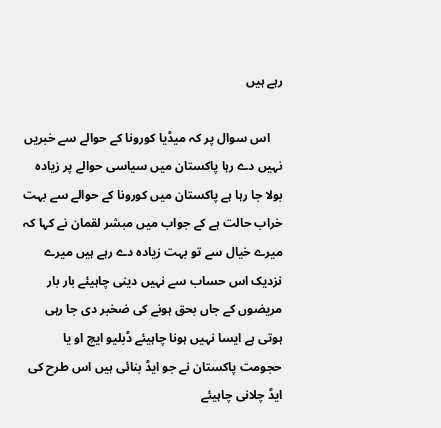رہے ہیں

    اس سوال پر کہ میڈیا کورونا کے حوالے سے خبریں نہیں دے رہا پاکستان میں سیاسی حوالے پر زیادہ بولا جا رہا ہے پاکستان میں کورونا کے حوالے سے بہت خراب حالت ہے کے جواب میں مبشر لقمان نے کہا کہ میرے خیال سے تو بہت زیادہ دے رہے ہیں میرے نزدیک اس حساب سے نہیں دینی چاہیئے بار بار مریضوں کے جاں بحق ہونے کی ضخبر دی جا رہی ہوتی ہے ایسا نہیں ہونا چاہیئے ڈبلیو ایچ او یا حجومت پاکستان نے جو ایڈ بنائی ہیں اس طرح کی ایڈ چلانی چاہیئے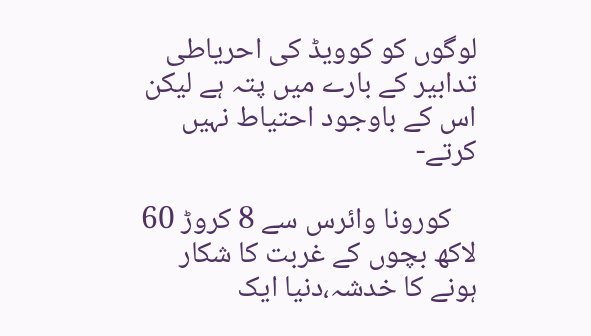لوگوں کو کوویڈ کی احریاطی تدابیر کے بارے میں پتہ ہے لیکن اس کے باوجود احتیاط نہیں کرتے-

    کورونا وائرس سے 8 کروڑ 60 لاکھ بچوں کے غربت کا شکار ہونے کا خدشہ،دنیا ایک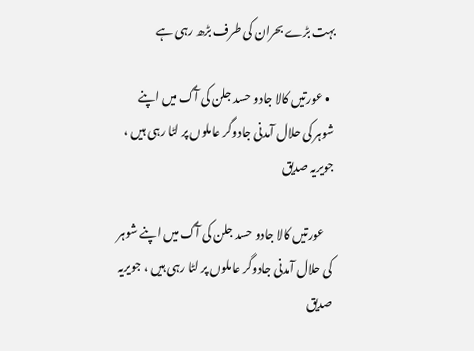بہت بڑے بحران کی طرف بڑھ رہی ہے

  • عورتیں کالا جادو حسد جلن کی آگ میں اپنے شوہر کی حلال آمدنی جادوگر عاملوں پر لٹا رہی ہیں ، جویریہ صدیق

    عورتیں کالا جادو حسد جلن کی آگ میں اپنے شوہر کی حلال آمدنی جادوگر عاملوں پر لٹا رہی ہیں ، جویریہ صدیق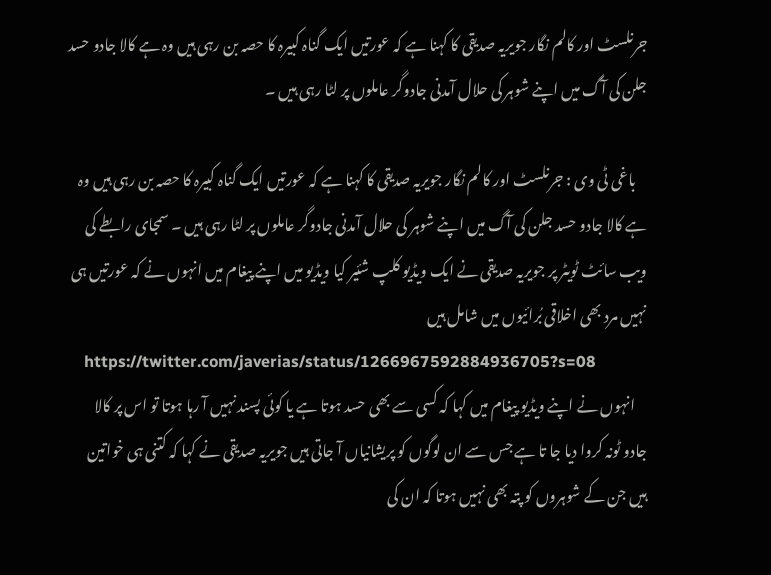جرنلسٹ اور کالم نگار جویریہ صدیقی کا کہنا ہے کہ عورتیں ایک گناہ کبیرہ کا حصہ بن رہی ہیں وہ ہے کالا جادو حسد جلن کی آگ میں اپنے شوہر کی حلال آمدنی جادوگر عاملوں پر لٹا رہی ہیں ۔

    باغی ٹی وی : جرنلسٹ اور کالم نگار جویریہ صدیقی کا کہنا ہے کہ عورتیں ایک گناہ کبیرہ کا حصہ بن رہی ہیں وہ ہے کالا جادو حسد جلن کی آگ میں اپنے شوہر کی حلال آمدنی جادوگر عاملوں پر لٹا رہی ہیں ۔ سمجای رابطے کی ویب سائٹ ٹویٹر پر جویریہ صدیقی نے ایک ویڈیو کلپ شئیر کیا ویڈیو میں اپنے پیغام میں انہوں نے کہ عورتیں ہی نہیں مرد بھی اخلاقی بُرائیوں میں شامل ہیں
    https://twitter.com/javerias/status/1266967592884936705?s=08
    انہوں نے اپنے ویڈیو پیغام میں کہا کہ کسی سے بھی حسد ہوتا ہے یا کوئی پسند نہیں آ رہا ہوتا تو اس پر کالا جادو ٹونہ کروا دیا جا تا ہے جس سے ان لوگوں کو پریشانیاں آ جاتی ہیں جویریہ صدیقی نے کہا کہ کتنی ہی خواتین ہیں جن کے شوہروں کو پتہ بھی نہیں ہوتا کہ ان کی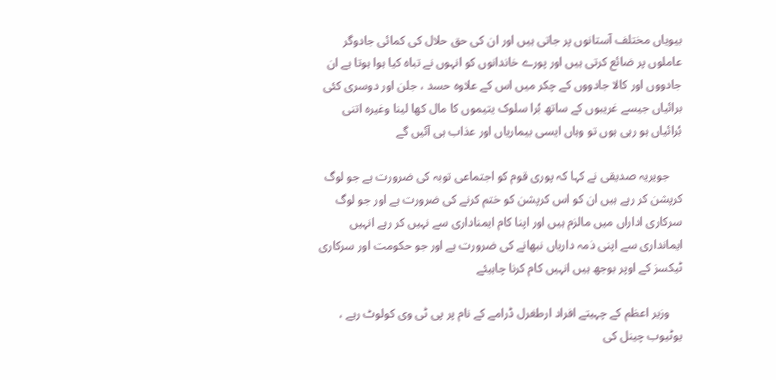بیویاں مختلف آستانوں پر جاتی ہیں اور ان کی حق حلال کی کمائی جادوگر عاملوں پر ضائع کرتی ہیں اور پورے خاندانوں کو انہوں نے تباہ کیا ہوا ہوتا ہے ان جادووں اور کالا جادووں کے چکر میں اس کے علاوہ حسد ، جلن اور دوسری کئی برائیاں جیسے غریبوں کے ساتھ بُرا سلوک یتیموں کا مال کھا لینا وغیرہ اتنی بُرائیاں ہو رہی ہوں تو وہاں ایسی بیماریاں اور عذاب ہی آئیں گے

    جویریہ صدیقی نے کہا کہ پوری قوم کو اجتماعی توبہ کی ضرورت ہے جو لوگ کرپشن کر رہے ہیں ان کو اس کرپشن کو ختم کرنے کی ضرورت ہے اور جو لوگ سرکاری اداراں میں مالزم ہیں اور اپنا کام ایمناداری سے نہیں کر رہے انہیں ایمانداری سے اپنی ذمہ داریاں نبھانے کی ضرورت ہے اور جو حکومت اور سرکاری ٹیکسز کے اوپر بوجھ ہیں انہیں کام کرنا چاہیئے

    وزیر اعظم کے چہیتے افراد ارطغرل ڈرامے کے نام پر پی ٹی وی کولوٹ رہے ، یوٹیوب چینل کی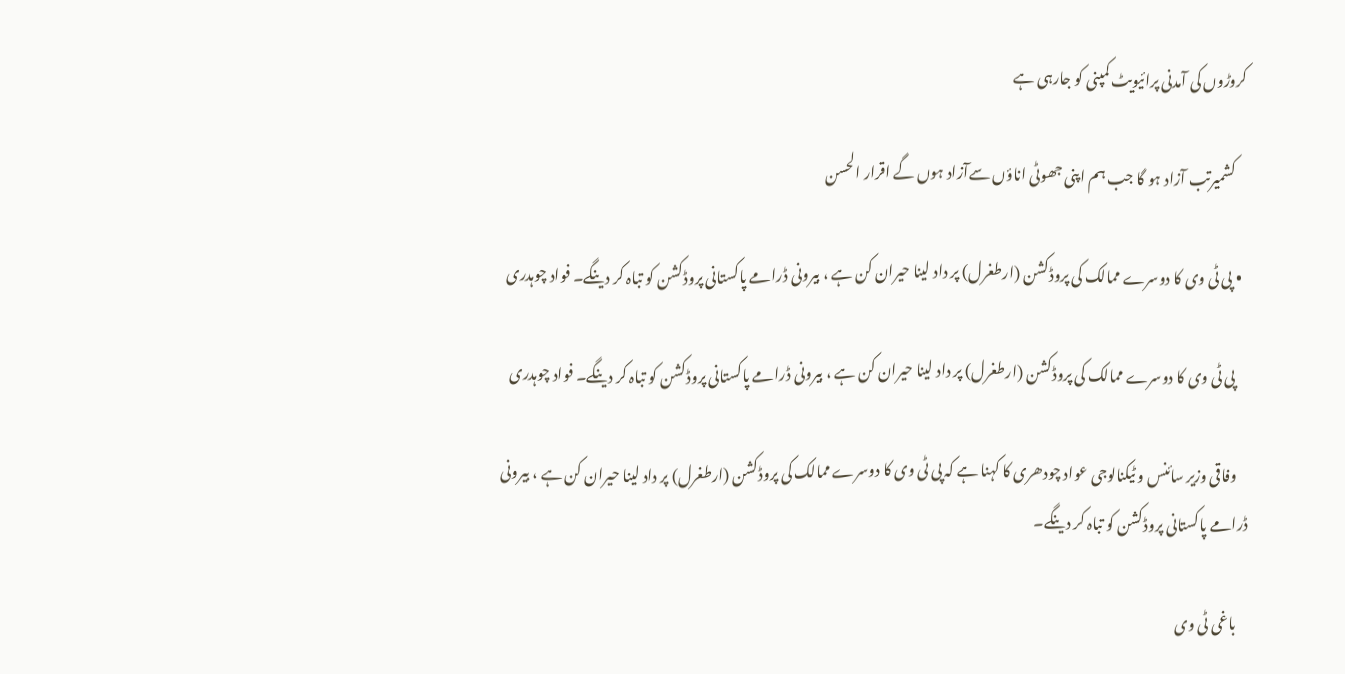کروڑوں کی آمدنی پرائیویٹ کمپنی کو جارہی ہے

    کشمیرتب آزاد ہو گا جب ہم اپنی جھوٹی اناؤں سےآزاد ہوں گے اقرار الحسن

  • پی ٹی وی کا دوسرے ممالک کی پروڈکشن (ارطغرل) پر داد لینا حیران کن ہے ، بیرونی ڈرامے پاکستانی پروڈکشن کو تباہ کر دینگے۔ فواد چوہدری

    پی ٹی وی کا دوسرے ممالک کی پروڈکشن (ارطغرل) پر داد لینا حیران کن ہے ، بیرونی ڈرامے پاکستانی پروڈکشن کو تباہ کر دینگے۔ فواد چوہدری

    وفاقی وزیر سائنس و ٹیکنالوجی عواد چودھری کا کہنا ہے کہ پی ٹی وی کا دوسرے ممالک کی پروڈکشن (ارطغرل) پر داد لینا حیران کن ہے ، بیرونی ڈرامے پاکستانی پروڈکشن کو تباہ کر دینگے۔

    باغی ٹی وی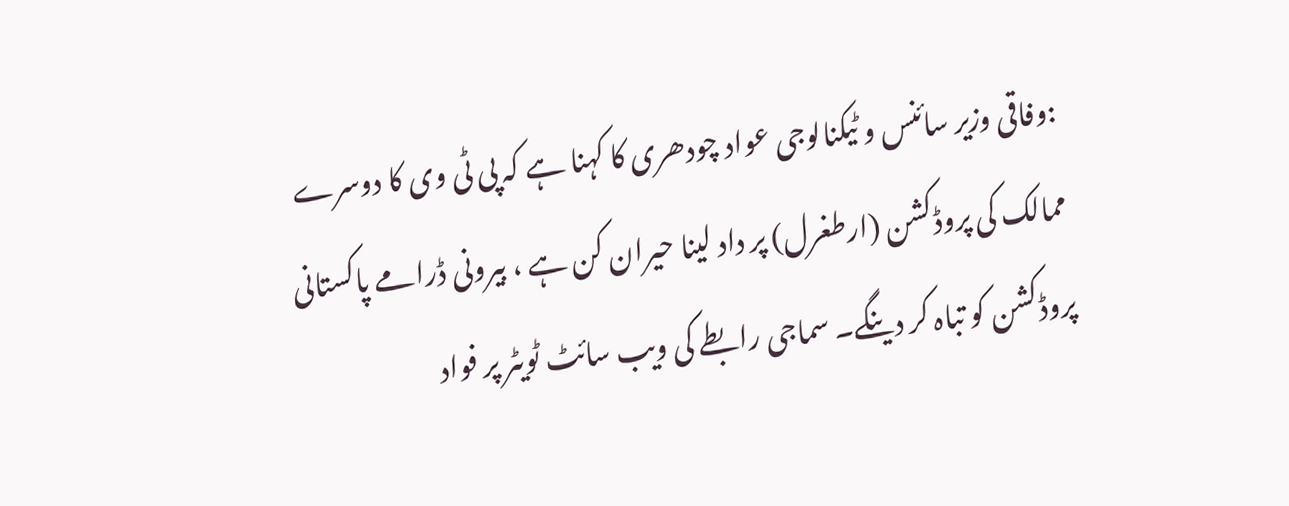:وفاقی وزیر سائنس و ٹیکنالوجی عواد چودھری کا کہنا ہے کہ پی ٹی وی کا دوسرے ممالک کی پروڈکشن (ارطغرل) پر داد لینا حیران کن ہے ، بیرونی ڈرامے پاکستانی پروڈکشن کو تباہ کر دینگے۔ سماجی رابطے کی ویب سائٹ ٹویٹر پر فواد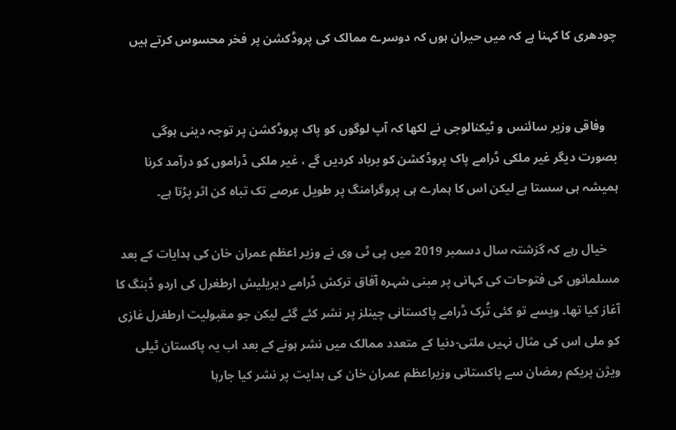چودھری کا کہنا ہے کہ میں حیران ہوں کہ دوسرے ممالک کی پروڈکشن پر فخر محسوس کرتے ہیں


    وفاقی وزیر سائنس و ٹیکنالوجی نے لکھا کہ آپ لوگوں کو پاک پروڈکشن پر توجہ دینی ہوگی بصورت دیگر غیر ملکی ڈرامے پاک پروڈکشن کو برباد کردیں گے ، غیر ملکی ڈراموں کو درآمد کرنا ہمیشہ ہی سستا ہے لیکن اس کا ہمارے ہی پروگرامنگ پر طویل عرصے تک تباہ کن اثر پڑتا ہے۔

    خیال رہے کہ گزشتہ سال دسمبر 2019 میں پی ٹی وی نے وزیر اعظم عمران خان کی ہدایات کے بعد مسلمانوں کی فتوحات کی کہانی پر مبنی شہرہ آفاق ترکش ڈرامے دیریلیش ارطغرل کی اردو ڈبنگ کا آغاز کیا تھا۔ ویسے تو کئی تُرک ڈرامے پاکستانی چینلز پر نشر کئے گئے لیکن جو مقبولیت ارطغرل غازی کو ملی اس کی مثال نہیں ملتی-دنیا کے متعدد ممالک میں نشر ہونے کے بعد اب یہ پاکستان ٹیلی ویژن پریکم رمضان سے پاکستانی وزیراعظم عمران خان کی ہدایت پر نشر کیا جارہا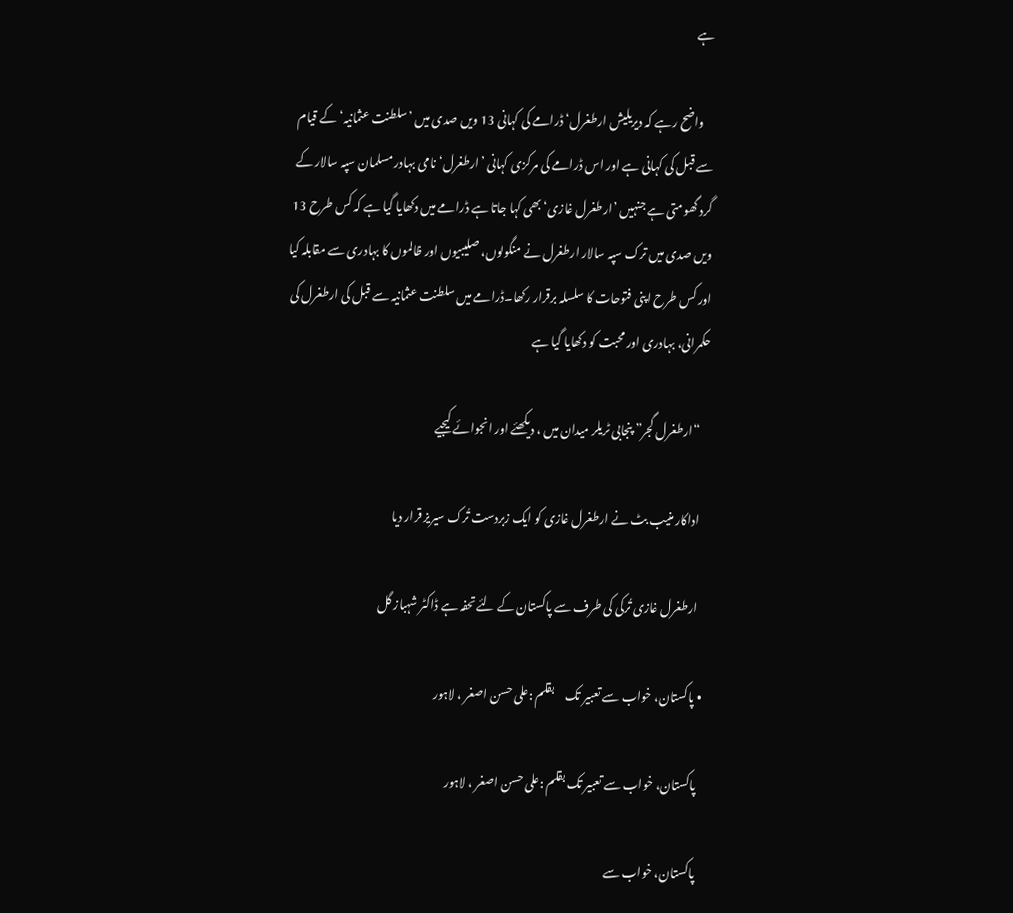ہے

    واضح رہے کہ دیریلیش ارطغرل‘ ڈرامے کی کہانی 13 ویں صدی میں ’سلطنت عثمانیہ‘ کے قیام سے قبل کی کہانی ہے اور اس ڈرامے کی مرکزی کہانی ’ارطغرل‘ نامی بہادر مسلمان سپہ سالار کے گرد گھومتی ہے جنہیں ’ارطغرل غازی‘ بھی کہا جاتا ہے ڈرامے میں دکھایا گیا ہے کہ کس طرح 13 ویں صدی میں ترک سپہ سالار ارطغرل نے منگولوں، صلیبیوں اور ظالموں کا بہادری سے مقابلہ کیا اور کس طرح اپنی فتوحات کا سلسلہ برقرار رکھا۔ڈرامے میں سلطنت عثمانیہ سے قبل کی ارطغرل کی حکمرانی، بہادری اور محبت کو دکھایا گیا ہے

    “ارطغرل گجر” پنجابی ٹریلر میدان میں ، دیکھئے اور انجوائے کیجیے

    اداکار منیب بٹ نے ارطغرل غازی کو ایک زبردست تُرک سیریز قرار دیا

    ارطغرل غازی تُرکی کی طرف سے پاکستان کے لئے تحفہ ہے ڈاکٹر شہباز گل

  • پاکستان، خواب سے تعبیر تک     بقلم :علی حسن اصغر ، لاہور

    پاکستان، خواب سے تعبیر تک بقلم :علی حسن اصغر ، لاہور

    پاکستان، خواب سے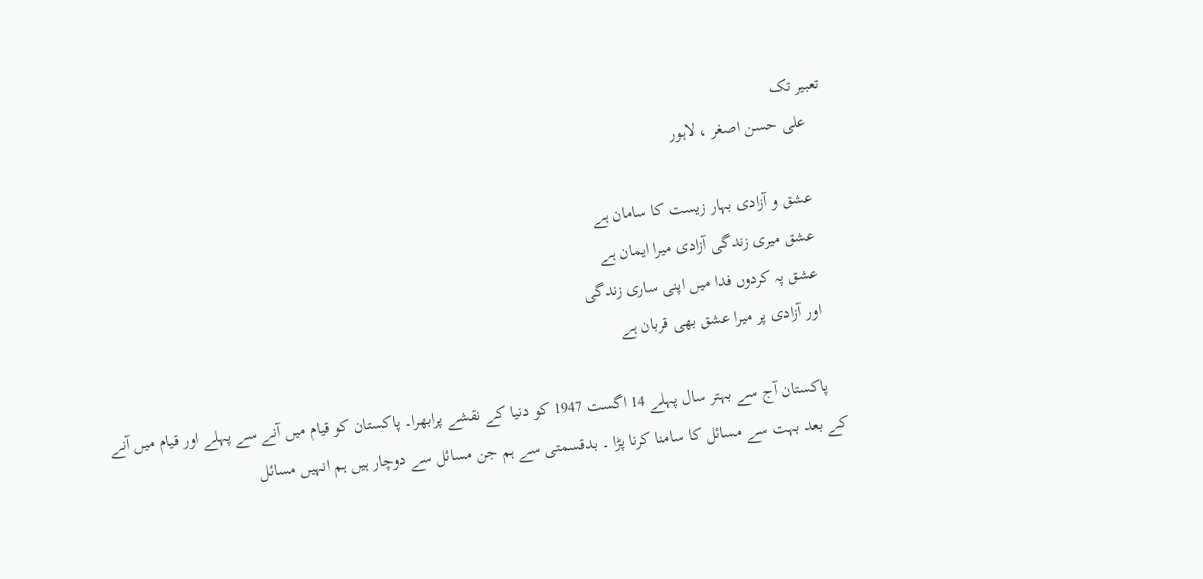تعبیر تک
    علی حسن اصغر ، لاہور

    عشق و آزادی بہار زیست کا سامان ہے
    عشق میری زندگی آزادی میرا ایمان ہے
    عشق پہ کردوں فدا میں اپنی ساری زندگی
    اور آزادی پر میرا عشق بھی قربان ہے

    پاکستان آج سے بہتر سال پہلے 14 اگست 1947 کو دنیا کے نقشے پرابھرا۔ پاکستان کو قیام میں آنے سے پہلے اور قیام میں آنے کے بعد بہت سے مسائل کا سامنا کرنا پڑا ۔ بدقسمتی سے ہم جن مسائل سے دوچار ہیں ہم انہیں مسائل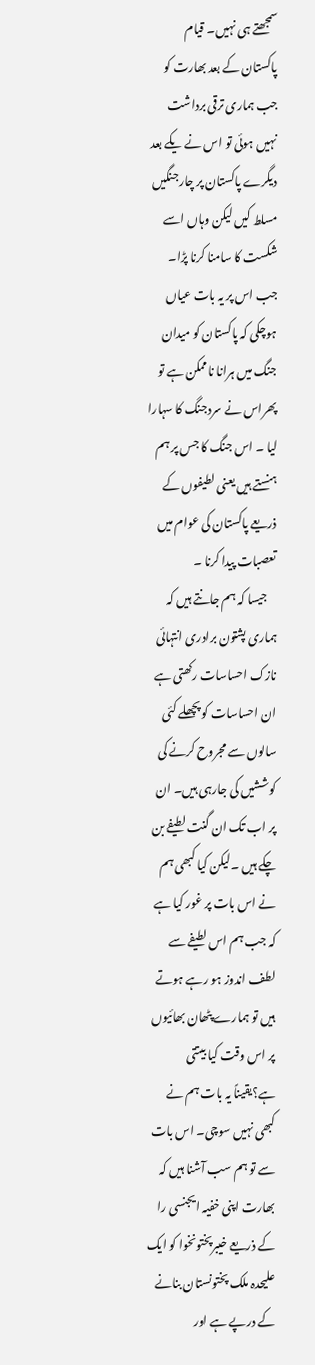سمجھتے ہی نہیں۔ قیام پاکستان کے بعد بھارت کو جب ہماری ترقی برداشت نہیں ہوئی تو اس نے یکے بعد دیگرے پاکستان پر چارجنگیں مسلط کیں لیکن وہاں اسے شکست کا سامنا کرنا پڑا۔ جب اس پر یہ بات عیاں ہوچکی کہ پاکستان کو میدان جنگ میں ہرانا ناممکن ہے تو پھراس نے سردجنگ کا سہارا لیا ۔ اس جنگ کا جس پر ہم ہنستے ہیں یعنی لطیفوں کے ذریعے پاکستان کی عوام میں تعصبات پیدا کرنا ۔
    جیسا کہ ہم جانتے ہیں کہ ہماری پشتون برادری انتہائی نازک احساسات رکھتی ہے ان احساسات کو پچھلے کئی سالوں سے مجروح کرنے کی کوششیں کی جارہی ہیں۔ ان پر اب تک ان گنت لطیفے بن چکے ہیں ۔لیکن کیا کبھی ہم نے اس بات پر غور کیا ہے کہ جب ہم اس لطیفے سے لطف اندوز ہو رہے ہوتے ہیں تو ہمارے پٹھان بھائیوں پر اس وقت کیا بیتتی ہے؟یقیناً یہ بات ہم نے کبھی نہیں سوچی۔ اس بات سے تو ہم سب آشنا ہیں کہ بھارت اپنی خفیہ ایجنسی را کے ذریعے خیبرپختونخوا کو ایک علیحدہ ملک پختونستان بنانے کے درپے ہے اور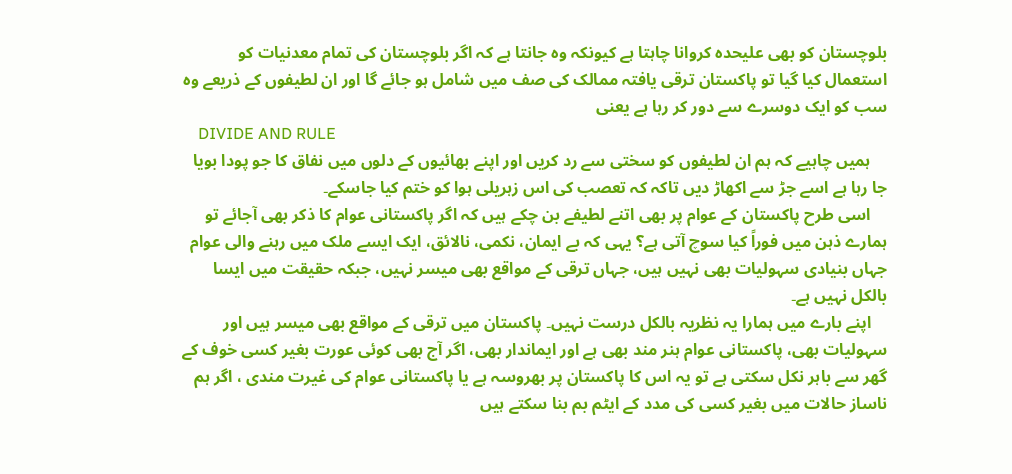بلوچستان کو بھی علیحدہ کروانا چاہتا ہے کیونکہ وہ جانتا ہے کہ اگر بلوچستان کی تمام معدنیات کو استعمال کیا گیا تو پاکستان ترقی یافتہ ممالک کی صف میں شامل ہو جائے گا اور ان لطیفوں کے ذریعے وہ سب کو ایک دوسرے سے دور کر رہا ہے یعنی
    DIVIDE AND RULE
    ہمیں چاہیے کہ ہم ان لطیفوں کو سختی سے رد کریں اور اپنے بھائیوں کے دلوں میں نفاق کا جو پودا بویا جا رہا ہے اسے جڑ سے اکھاڑ دیں تاکہ کہ تعصب کی اس زہریلی ہوا کو ختم کیا جاسکے۔
    اسی طرح پاکستان کے عوام پر بھی اتنے لطیفے بن چکے ہیں کہ اگر پاکستانی عوام کا ذکر بھی آجائے تو ہمارے ذہن میں فوراً کیا سوچ آتی ہے؟ یہی کہ بے ایمان، نکمی، نالائق، ایک ایسے ملک میں رہنے والی عوام جہاں بنیادی سہولیات بھی نہیں ہیں، جہاں ترقی کے مواقع بھی میسر نہیں، جبکہ حقیقت میں ایسا بالکل نہیں ہے۔
    اپنے بارے میں ہمارا یہ نظریہ بالکل درست نہیں۔ پاکستان میں ترقی کے مواقع بھی میسر ہیں اور سہولیات بھی، پاکستانی عوام ہنر مند بھی ہے اور ایماندار بھی، اگر آج بھی کوئی عورت بغیر کسی خوف کے گھر سے باہر نکل سکتی ہے تو یہ اس کا پاکستان پر بھروسہ ہے یا پاکستانی عوام کی غیرت مندی ، اگر ہم ناساز حالات میں بغیر کسی کی مدد کے ایٹم بم بنا سکتے ہیں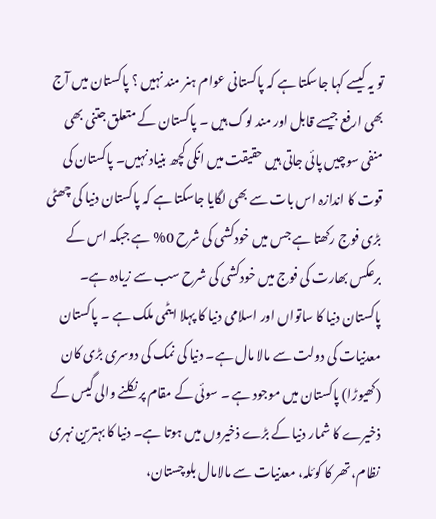تو یہ کیسے کہا جاسکتا ہے کہ پاکستانی عوام ہنر مند نہیں ؟ پاکستان میں آج بھی ارفع جیسے قابل اور مند لوگ ہیں ۔ پاکستان کے متعلق جتنی بھی منفی سوچیں پائی جاتی ہیں حقیقت میں انکی کچھ بنیاد نہیں۔ پاکستان کی قوت کا اندازہ اس بات سے بھی لگایا جاسکتا ہے کہ پاکستان دنیا کی چھٹی بڑی فوج رکھتا ہے جس میں خودکشی کی شرح 0% ہے جبکہ اس کے برعکس بھارت کی فوج میں خودکشی کی شرح سب سے زیادہ ہے۔ پاکستان دنیا کا ساتواں اور اسلامی دنیا کا پہلا ایٹمی ملک ہے ۔ پاکستان معدنیات کی دولت سے مالا مال ہے۔ دنیا کی نمک کی دوسری بڑی کان (کھیوڑا) پاکستان میں موجود ہے ۔ سوئی کے مقام پر نکلنے والی گیس کے ذخیرے کا شمار دنیا کے بڑے ذخیروں میں ہوتا ہے۔ دنیا کا بہترین نہری نظام، تھر کا کوئلہ، معدنیات سے مالامال بلوچستان،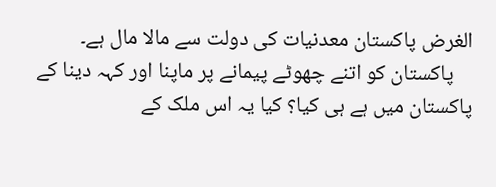الغرض پاکستان معدنیات کی دولت سے مالا مال ہے۔
    پاکستان کو اتنے چھوٹے پیمانے پر ماپنا اور کہہ دینا کے پاکستان میں ہے ہی کیا؟ کیا یہ اس ملک کے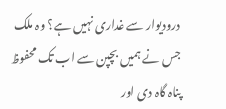درودیوار سے غداری نہیں ہے؟ وہ ملک جس نے ہمیں بچپن سے اب تک محفوظ پناہ گاہ دی اور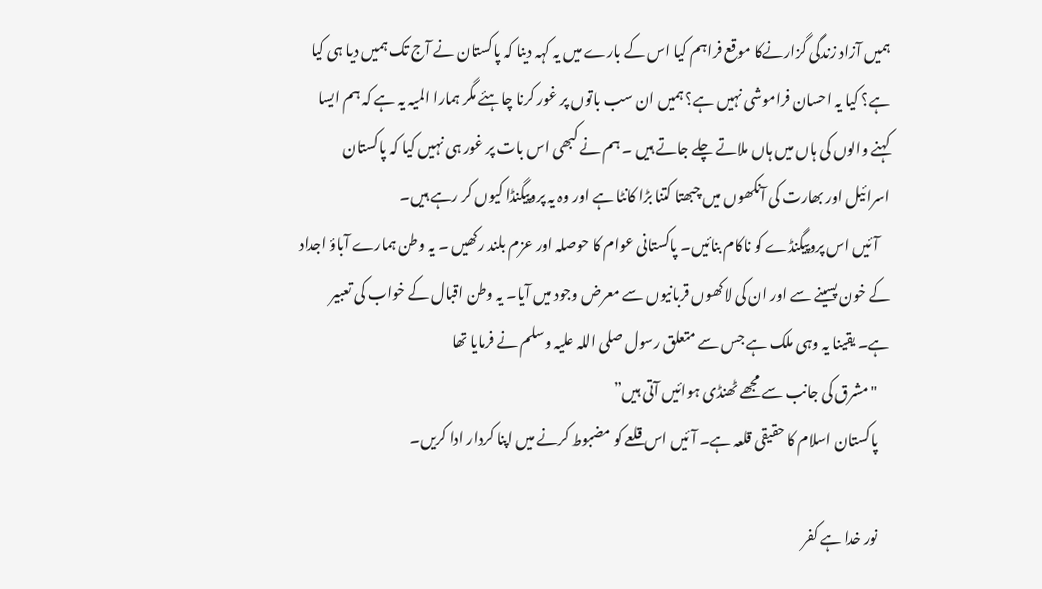ہمیں آزاد زندگی گزارنےکا موقع فراہم کیا اس کے بارے میں یہ کہہ دینا کہ پاکستان نے آج تک ہمیں دیا ہی کیا ہے؟ کیا یہ احسان فراموشی نہیں ہے؟ ہمیں ان سب باتوں پر غور کرنا چاہئے مگر ہمارا المیہ یہ ہے کہ ہم ایسا کہنے والوں کی ہاں میں ہاں ملاتے چلے جاتے ہیں ۔ ہم نے کبھی اس بات پر غور ہی نہیں کیا کہ پاکستان اسرائیل اور بھارت کی آنکھوں میں چبھتا کتنا بڑا کانٹا ہے اور وہ یہ پروپیگنڈا کیوں کر رہے ہیں۔
    آئیں اس پروپیگنڈے کو ناکام بنائیں۔ پاکستانی عوام کا حوصلہ اور عزم بلند رکھیں ۔ یہ وطن ہمارے آباؤ اجداد کے خون پسینے سے اور ان کی لاکھوں قربانیوں سے معرض وجود میں آیا۔ یہ وطن اقبال کے خواب کی تعبیر ہے۔ یقینا یہ وہی ملک ہے جس سے متعلق رسول صلی اللہ علیہ وسلم نے فرمایا تھا
    "مشرق کی جانب سے مجھے ٹھنڈی ہوائیں آتی ہیں”
    پاکستان اسلام کا حقیقی قلعہ ہے۔ آئیں اس قلعے کو مضبوط کرنے میں اپنا کردار ادا کریں۔

    نور خدا ہے کفر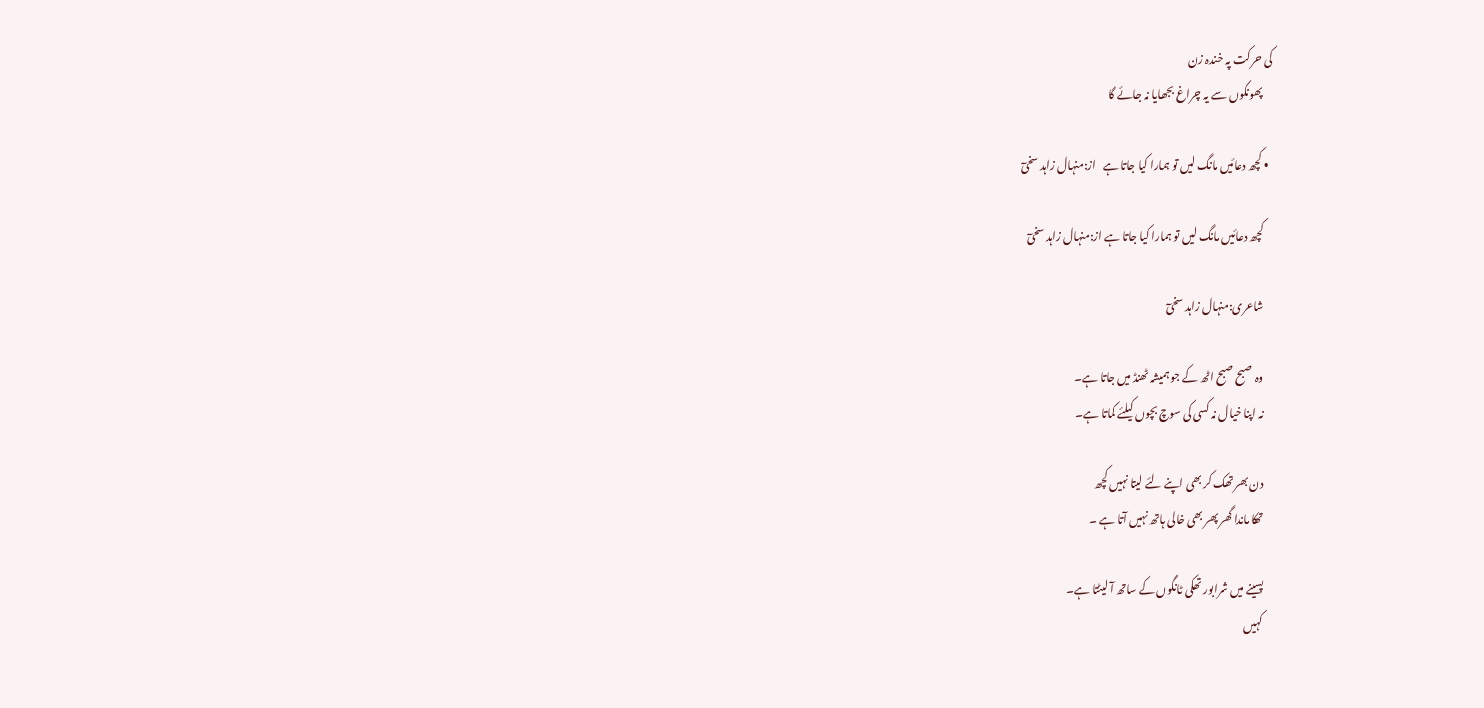کی حرکت پہ خندہ زن
    پھونکوں سے یہ چراغ بجھایا نہ جائے گا

  • کچھ دعائیں مانگ لیں تو ہمارا کیا جاتا ہے   از:منہال زاہد سخیٓ

    کچھ دعائیں مانگ لیں تو ہمارا کیا جاتا ہے از:منہال زاہد سخیٓ

    شاعری:منہال زاہد سخیٓ

    وہ صبح صبح اٹھ کے جو ہمیشہ ٹھنڈ میں جاتا ہے۔
    نہ اپنا خیال نہ کسی کی سوچ بچوں کیلئے کماتا ہے۔

    دن بھر تھک کر بھی اپنے لئے لیتا نہیں کچھ
    تھکا ماندا گھر پھر بھی خالی ہاتھ نہیں آتا ہے ۔

    پسینے میں شرابور تھکی ٹانگوں کے ساتھ آ لیٹتا ہے۔
    کہیں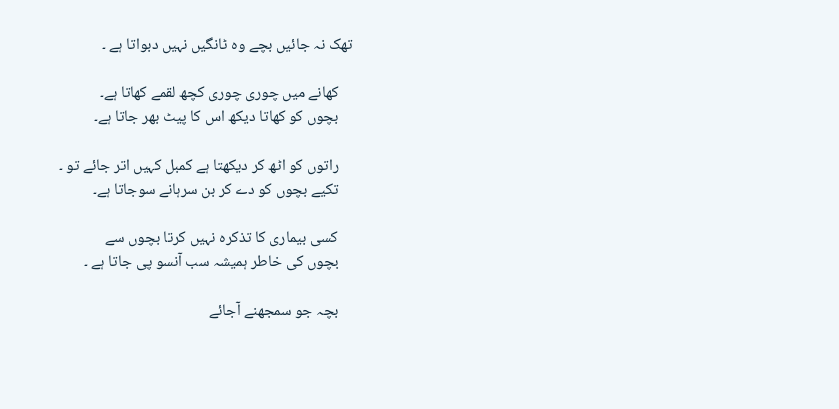تھک نہ جائیں بچے وہ ٹانگیں نہیں دبواتا ہے ۔

    کھانے میں چوری چوری کچھ لقمے کھاتا ہے۔
    بچوں کو کھاتا دیکھ اس کا پیٹ بھر جاتا ہے۔

    راتوں کو اٹھ کر دیکھتا ہے کمبل کہیں اتر جائے تو ۔
    تکیے بچوں کو دے کر بن سرہانے سوجاتا ہے۔

    کسی بیماری کا تذکرہ نہیں کرتا بچوں سے
    بچوں کی خاطر ہمیشہ سب آنسو پی جاتا ہے ۔

    بچہ جو سمجھنے آجائے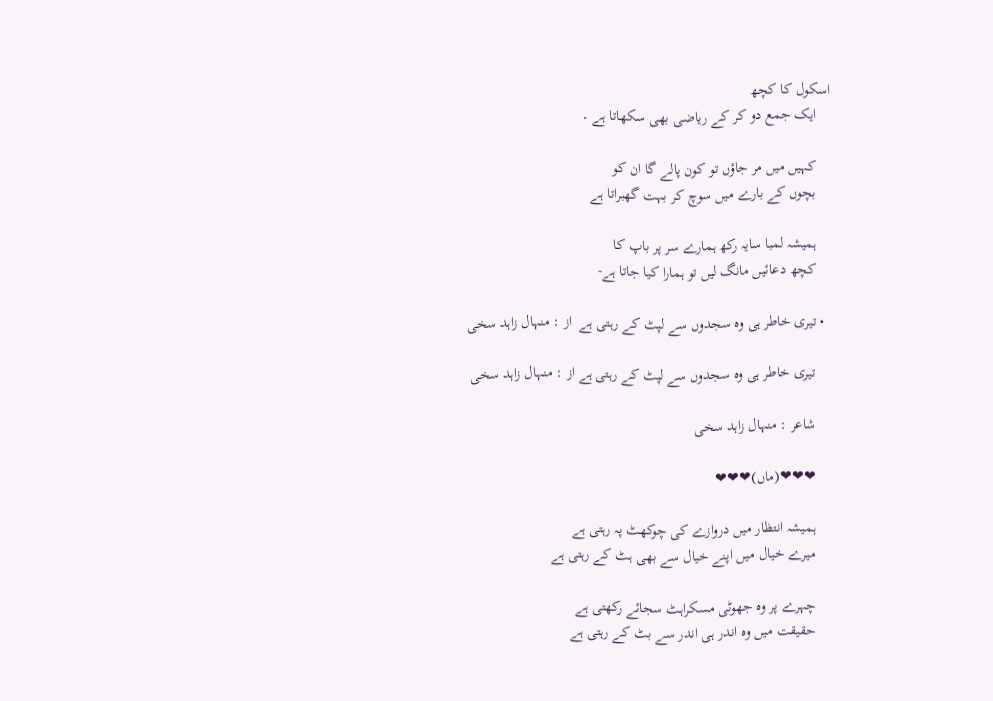اسکول کا کچھ
    ایک جمع دو کر کے ریاضی بھی سکھاتا ہے ۔

    کہیں میں مر جاؤں تو کون پالے گا ان کو
    بچوں کے بارے میں سوچ کر بہت گھبراتا ہے

    ہمیشہ لمبا سایہ رکھ ہمارے سر پر باپ کا
    کچھ دعائیں مانگ لیں تو ہمارا کیا جاتا ہے-

  • تیری خاطر ہی وہ سجدوں سے لپٹ کے رہتی ہے  از : منہال زاہد سخی

    تیری خاطر ہی وہ سجدوں سے لپٹ کے رہتی ہے از : منہال زاہد سخی

    شاعر : منہال زاہد سخی

    ❤❤❤(ماں)❤❤❤

    ہمیشہ انتظار میں دروازے کی چوکھٹ پہ رہتی ہے
    میرے خیال میں اپنے خیال سے بھی ہٹ کے رہتی ہے

    چہرے پر وہ جھوٹی مسکراہٹ سجائے رکھتی ہے
    حقیقت میں وہ اندر ہی اندر سے بٹ کے رہتی ہے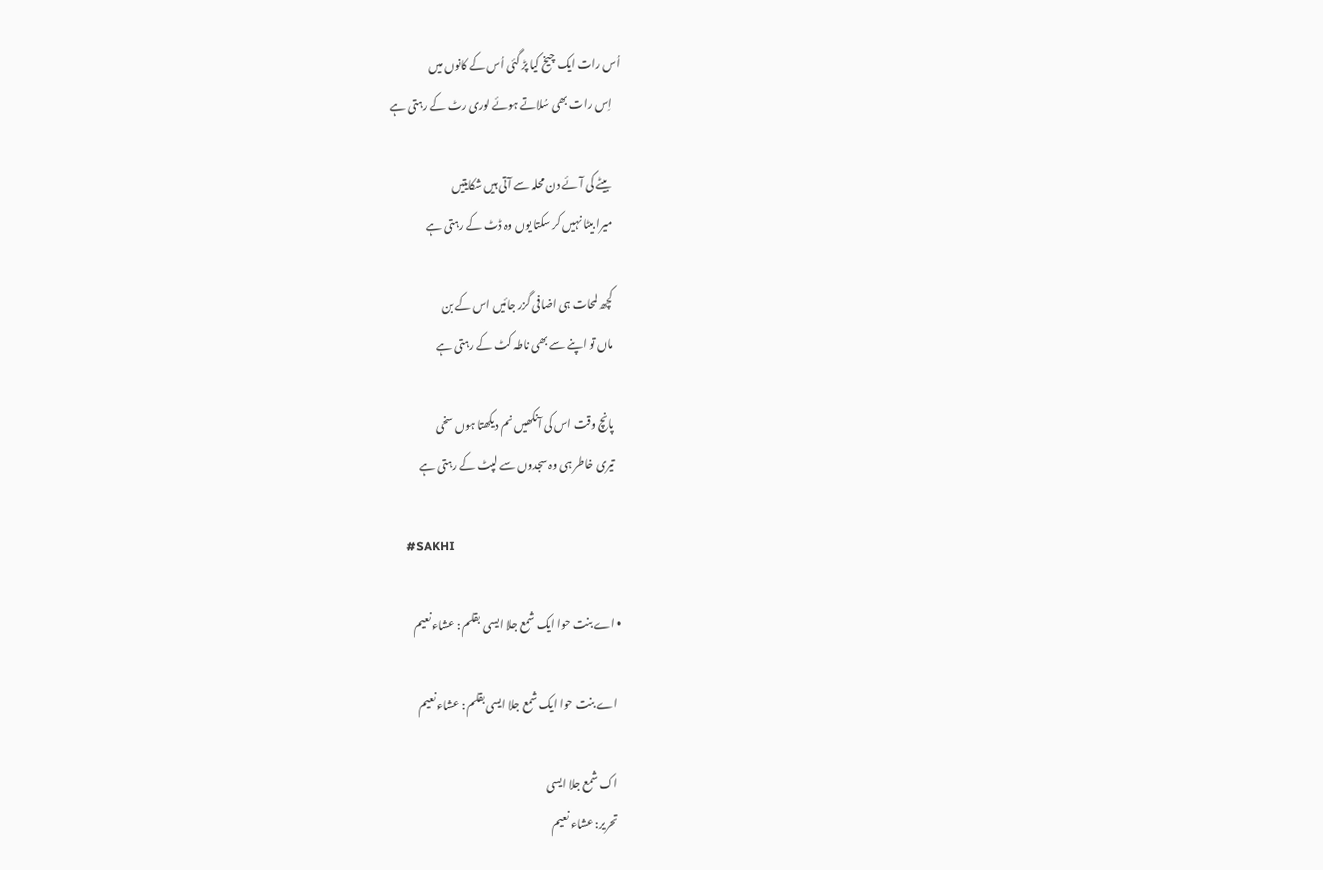اُس رات ایک چیخ کیا پڑ گئی اُس کے کانوں میں
    اِس رات بھی سُلاتے ہوئے لوری رٹ کے رہتی ہے

    بیٹے کی آئے دن محلہ سے آتی ہیں شکایتیں
    میرا بیٹا نہیں کر سکتا یوں وہ ڈٹ کے رہتی ہے

    کچھ لمحات ہی اضافی گزر جائیں اس کے بن
    ماں تو اپنے سے بھی ناطہ کٹ کے رہتی ہے

    پانچ وقت اس کی آنکھیں نم دیکھتا ہوں سخی
    تیری خاطر ہی وہ سجدوں سے لپٹ کے رہتی ہے

    #SAKHI

  • اے بنت حوا ایک شمع جلا ایسی  بقلم : عشاءنعیم

    اے بنت حوا ایک شمع جلا ایسی بقلم : عشاءنعیم

    اک شمع جلا ایسی
    تحریر: عشاء نعیم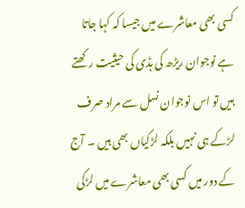کسی بھی معاشرے میں جیسا کہ کہا جاتا ہے نوجوان ریڑھ کی ہڈی کی حیثیت رکھتے ہیں تو اس نوجوان نسل سے مراد صرف لڑکے ہی نہیں بلکہ لڑکیاں بھی ہیں ۔ آج کے دور میں کسی بھی معاشرے میں لڑکی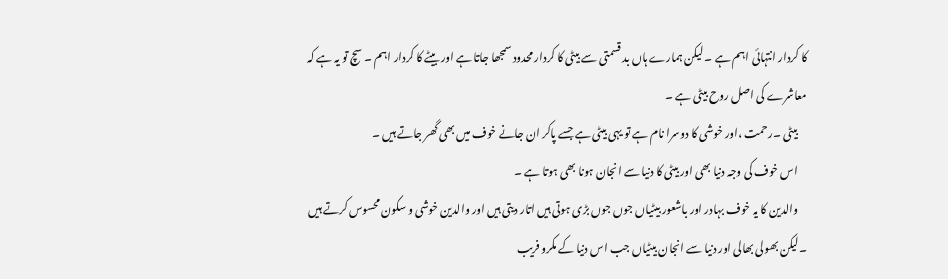کا کردار انتہائی اہم ہے ۔ لیکن ہمارے ہاں بد قسمتی سے بیٹی کا کردار محدود سمجھا جاتا ہے اور بیٹے کا کردار اہم ۔ سچ تو یہ ہے کہ معاشرے کی اصل روح بیٹی ہے ۔
    بیٹی ۔رحمت ،اور خوشی کا دوسرا نام ہے تو یہی بیٹی ہے جسے پاکر ان جانے خوف میں بھی گھر جاتے ہیں ۔
    اس خوف کی وجہ دنیا بھی اور بیٹی کا دنیا سے انجان ہونا بھی ہوتا ہے ۔
    والدین کا یہ خوف بہادر اور باشعور بیٹیاں جوں جوں بڑی ہوتی ہیں اتار دیتی ہیں اور والدین خوشی و سکون محسوس کرتے ہیں ۔لیکن بھولی بھالی اور دنیا سے انجان بیٹیاں جب اس دنیا کے مکرو فریب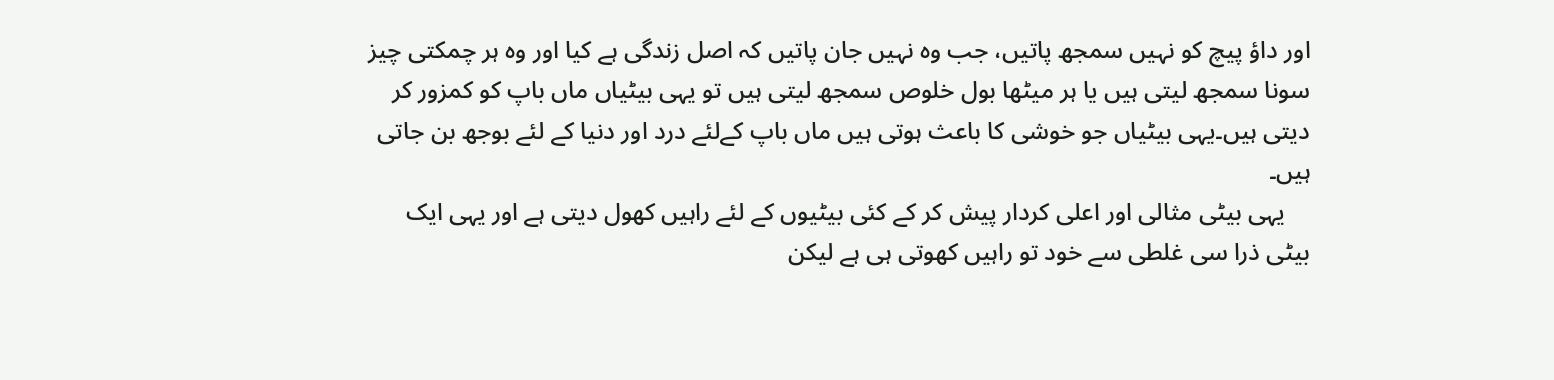اور داؤ پیچ کو نہیں سمجھ پاتیں، جب وہ نہیں جان پاتیں کہ اصل زندگی ہے کیا اور وہ ہر چمکتی چیز سونا سمجھ لیتی ہیں یا ہر میٹھا بول خلوص سمجھ لیتی ہیں تو یہی بیٹیاں ماں باپ کو کمزور کر دیتی ہیں۔یہی بیٹیاں جو خوشی کا باعث ہوتی ہیں ماں باپ کےلئے درد اور دنیا کے لئے بوجھ بن جاتی ہیں۔
    یہی بیٹی مثالی اور اعلی کردار پیش کر کے کئی بیٹیوں کے لئے راہیں کھول دیتی ہے اور یہی ایک بیٹی ذرا سی غلطی سے خود تو راہیں کھوتی ہی ہے لیکن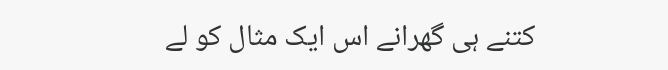کتنے ہی گھرانے اس ایک مثال کو لے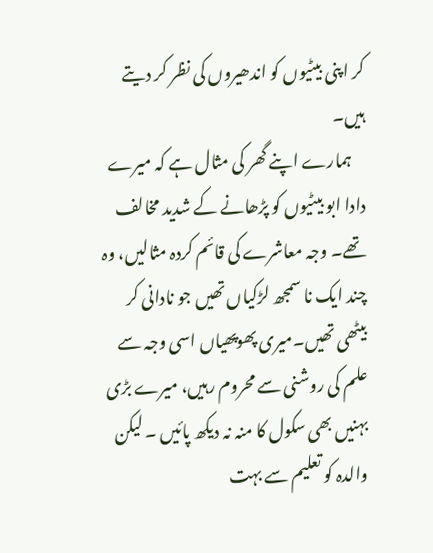کر اپنی بیٹیوں کو اندھیروں کی نظر کر دیتے ہیں۔
    ہمارے اپنے گھر کی مثال ہے کہ میرے دادا ابو بیٹیوں کو پڑھانے کے شدید مخالف تھے۔ وجہ معاشرے کی قائم کردہ مثالیں، وہ چند ایک نا سمجھ لڑکیاں تھیں جو نادانی کر بیٹھی تھیں۔میری پھوپھیاں اسی وجہ سے علم کی روشنی سے محروم رہیں، میرے بڑی بہنیں بھی سکول کا منہ نہ دیکھ پائیں ۔ لیکن والدہ کو تعلیم سے بہت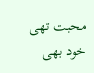محبت تھی خود بھی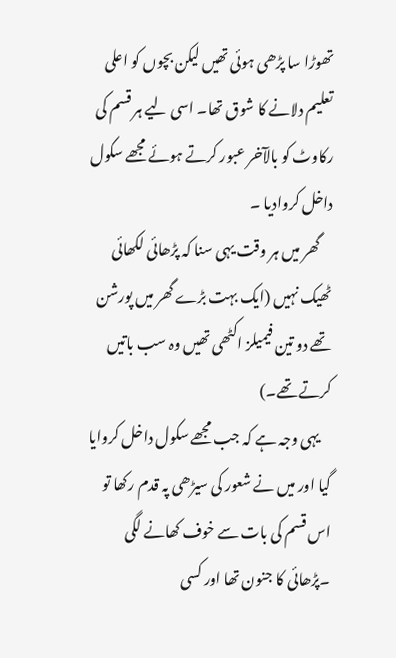تھوڑا سا پڑھی ہوئی تھیں لیکن بچوں کو اعلی تعلیم دلانے کا شوق تھا۔ اسی لیے ہر قسم کی رکاوٹ کو بالآخر عبور کرتے ہوئے مجھے سکول داخل کروادیا ۔
    گھر میں ہر وقت یہی سنا کہ پڑھائی لکھائی ٹھیک نہیں (ایک بہت بڑے گھر میں پورشن تھے دو تین فیمیلز اکٹھی تھیں وہ سب باتیں کرتے تھے۔)
    یہی وجہ ہے کہ جب مجھے سکول داخل کروایا گیا اور میں نے شعور کی سیڑھی پہ قدم رکھا تو اس قسم کی بات سے خوف کھانے لگی ۔پڑھائی کا جنون تھا اور کسی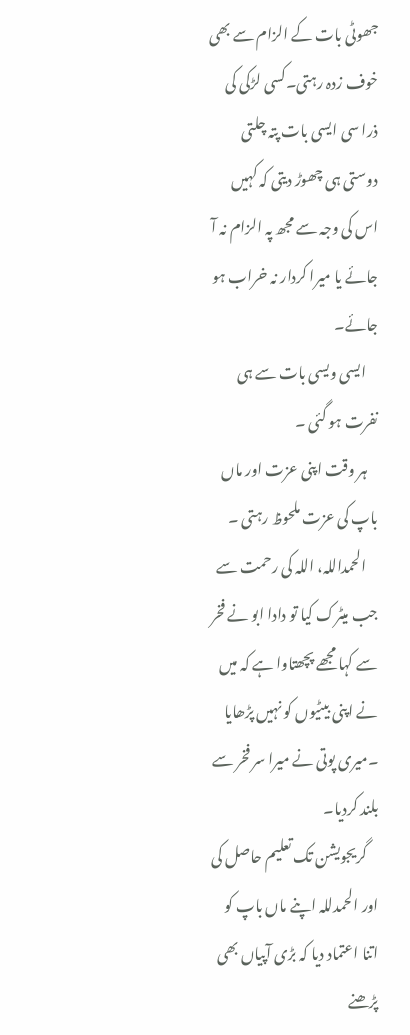جھوٹی بات کے الزام سے بھی خوف زدہ رہتی۔کسی لڑکی کی ذرا سی ایسی بات پتہ چلتی دوستی ہی چھوڑ دیتی کہ کہیں اس کی وجہ سے مجھ پہ الزام نہ آ جائے یا میرا کردار نہ خراب ہو جائے۔
    ایسی ویسی بات سے ہی نفرت ہو گئی ۔
    ہر وقت اپنی عزت اور ماں باپ کی عزت ملحوظ رہتی ۔
    الحمداللہ، اللہ کی رحمت سے جب میٹرک کیا تو دادا ابو نے فخر سے کہا مجھے پچھتاوا ہے کہ میں نے اپنی بیٹیوں کو نہیں پڑھایا ۔میری پوتی نے میرا سر فخر سے بلند کردیا۔
    گریجویشن تک تعلیم حاصل کی اور الحمدللہ اپنے ماں باپ کو اتنا اعتماد دیا کہ بڑی آپیاں بھی پڑھنے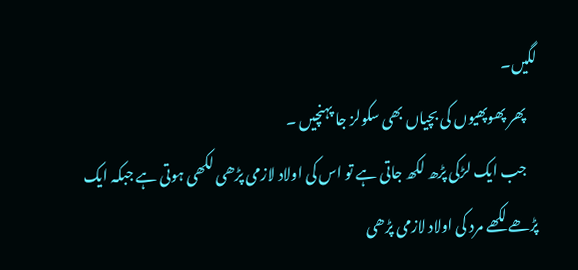لگیں۔
    پھر پھوپھیوں کی بچیاں بھی سکولز جا پہنچیں ۔
    جب ایک لڑکی پڑھ لکھ جاتی ہے تو اس کی اولاد لازمی پڑھی لکھی ہوتی ہے جبکہ ایک پڑھے لکھے مرد کی اولاد لازمی پڑھی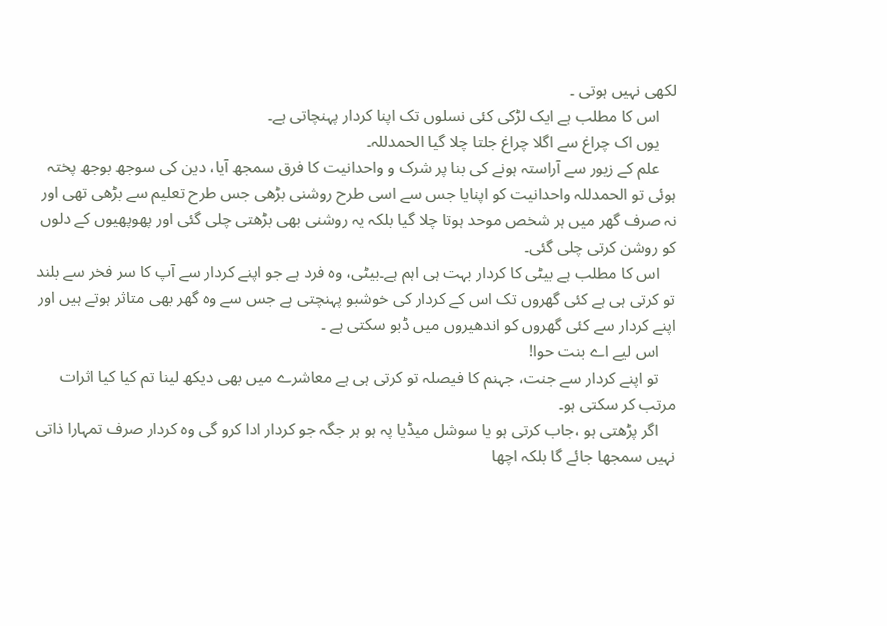لکھی نہیں ہوتی ۔
    اس کا مطلب ہے ایک لڑکی کئی نسلوں تک اپنا کردار پہنچاتی ہے۔
    یوں اک چراغ سے اگلا چراغ جلتا چلا گیا الحمدللہ۔
    علم کے زیور سے آراستہ ہونے کی بنا پر شرک و واحدانیت کا فرق سمجھ آیا، دین کی سوجھ بوجھ پختہ ہوئی تو الحمدللہ واحدانیت کو اپنایا جس سے اسی طرح روشنی بڑھی جس طرح تعلیم سے بڑھی تھی اور نہ صرف گھر میں ہر شخص موحد ہوتا چلا گیا بلکہ یہ روشنی بھی بڑھتی چلی گئی اور پھوپھیوں کے دلوں کو روشن کرتی چلی گئی۔
    اس کا مطلب ہے بیٹی کا کردار بہت ہی اہم ہے۔بیٹی، وہ فرد ہے جو اپنے کردار سے آپ کا سر فخر سے بلند تو کرتی ہی ہے کئی گھروں تک اس کے کردار کی خوشبو پہنچتی ہے جس سے وہ گھر بھی متاثر ہوتے ہیں اور اپنے کردار سے کئی گھروں کو اندھیروں میں ڈبو سکتی ہے ۔
    اس لیے اے بنت حوا!
    تو اپنے کردار سے جنت، جہنم کا فیصلہ تو کرتی ہی ہے معاشرے میں بھی دیکھ لینا تم کیا کیا اثرات مرتب کر سکتی ہو۔
    اگر پڑھتی ہو ،جاب کرتی ہو یا سوشل میڈیا پہ ہو ہر جگہ جو کردار ادا کرو گی وہ کردار صرف تمہارا ذاتی نہیں سمجھا جائے گا بلکہ اچھا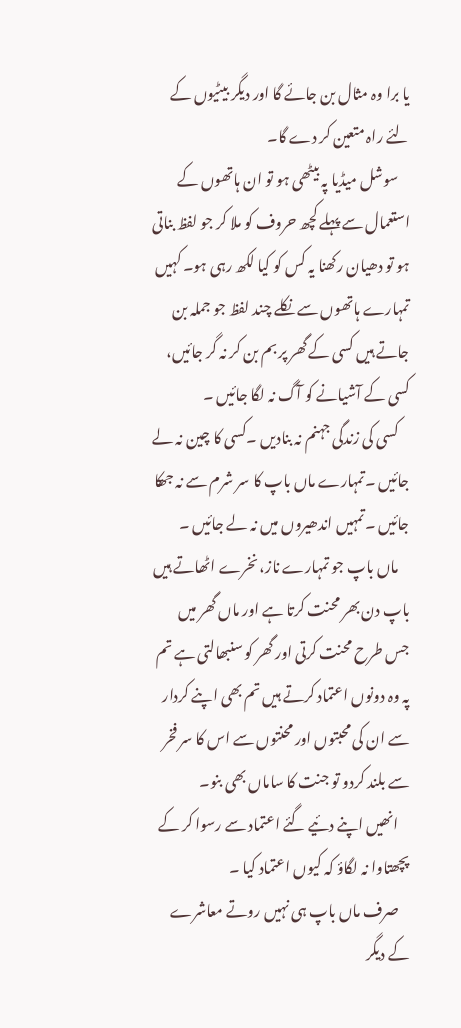یا برا وہ مثال بن جائے گا اور دیگر بیٹیوں کے لئے راہ متعین کر دے گا۔
    سوشل میڈیا پہ بیٹھی ہو تو ان ہاتھوں کے استعمال سے پہلے کچھ حروف کو ملا کر جو لفظ بناتی ہو تو دھیان رکھنا یہ کس کو کیا لکھ رہی ہو۔ کہیں تمہارے ہاتھوں سے نکلے چند لفظ جو جملہ بن جاتے ہیں کسی کے گھر پر بم بن کر نہ گر جائیں، کسی کے آشیانے کو آگ نہ لگا جائیں ۔
    کسی کی زندگی جہنم نہ بنادیں ۔کسی کا چین نہ لے جائیں ۔تمہارے ماں باپ کا سر شرم سے نہ جھکا جائیں ۔تمہیں اندھیروں میں نہ لے جائیں ۔
    ماں باپ جو تمہارے ناز، نخرے اٹھاتے ہیں باپ دن بھر محنت کرتا ہے اور ماں گھر میں جس طرح محنت کرتی اور گھر کو سنبھالتی ہے تم پہ وہ دونوں اعتماد کرتے ہیں تم بھی اپنے کردار سے ان کی محبتوں اور محنتوں سے اس کا سر فخر سے بلند کردو تو جنت کا ساماں بھی بنو۔
    انھیں اپنے دئیے گئے اعتماد سے رسوا کر کے پچھتاوا نہ لگاؤ کہ کیوں اعتماد کیا ۔
    صرف ماں باپ ہی نہیں روتے معاشرے کے دیگر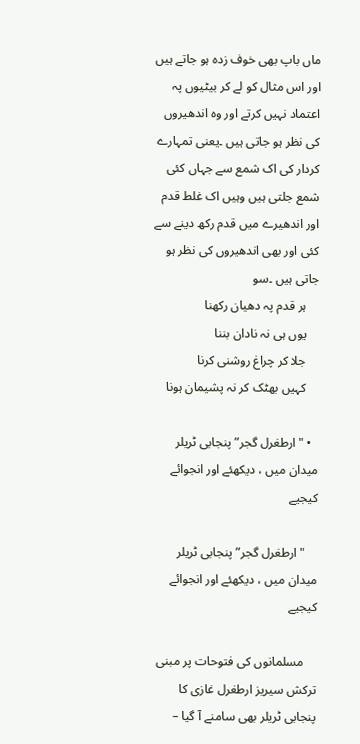ماں باپ بھی خوف زدہ ہو جاتے ہیں اور اس مثال کو لے کر بیٹیوں پہ اعتماد نہیں کرتے اور وہ اندھیروں کی نظر ہو جاتی ہیں ۔یعنی تمہارے کردار کی اک شمع سے جہاں کئی شمع جلتی ہیں وہیں اک غلط قدم اور اندھیرے میں قدم رکھ دینے سے کئی اور بھی اندھیروں کی نظر ہو جاتی ہیں ۔سو
    ہر قدم پہ دھیان رکھنا
    یوں ہی نہ نادان بننا
    جلا کر چراغ روشنی کرنا
    کہیں بھٹک کر نہ پشیمان ہونا

  • "ارطغرل گجر” پنجابی ٹریلر میدان میں ، دیکھئے اور انجوائے کیجیے

    "ارطغرل گجر” پنجابی ٹریلر میدان میں ، دیکھئے اور انجوائے کیجیے

    مسلمانوں کی فتوحات پر مبنی ترکش سیریز ارطغرل غازی کا پنجابی ٹریلر بھی سامنے آ گیا –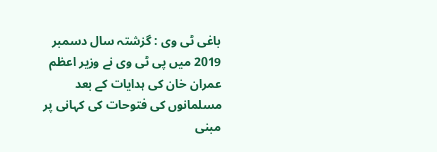باغی ٹی وی : گزشتہ سال دسمبر 2019 میں پی ٹی وی نے وزیر اعظم عمران خان کی ہدایات کے بعد مسلمانوں کی فتوحات کی کہانی پر مبنی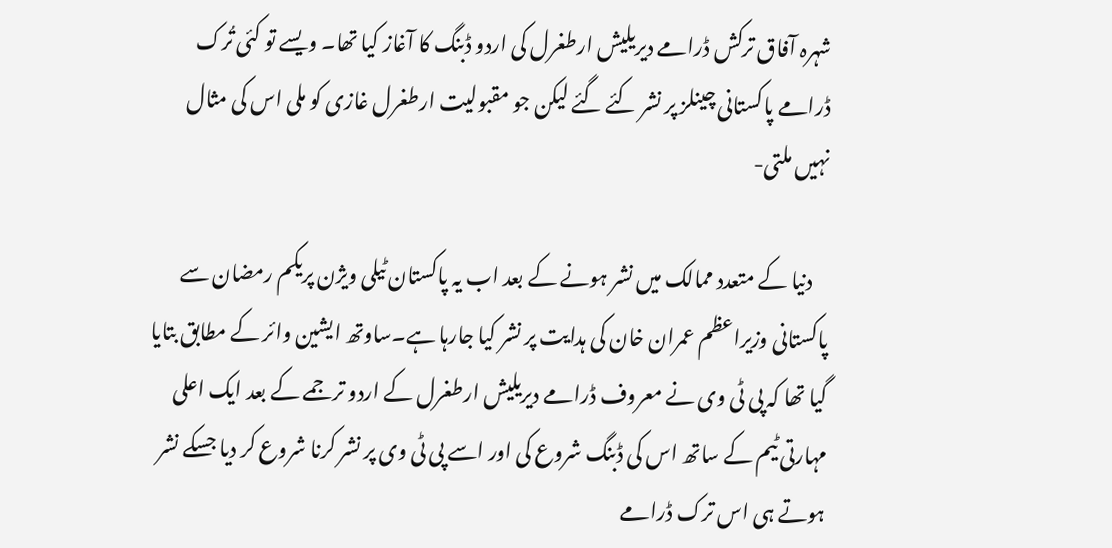شہرہ آفاق ترکش ڈرامے دیریلیش ارطغرل کی اردو ڈبنگ کا آغاز کیا تھا۔ ویسے تو کئی تُرک ڈرامے پاکستانی چینلز پر نشر کئے گئے لیکن جو مقبولیت ارطغرل غازی کو ملی اس کی مثال نہیں ملتی-

    دنیا کے متعدد ممالک میں نشر ہونے کے بعد اب یہ پاکستان ٹیلی ویژن پریکم رمضان سے پاکستانی وزیراعظم عمران خان کی ہدایت پر نشر کیا جارہا ہے۔ساوتھ ایشین وائر کے مطابق بتایا گیا تھا کہ پی ٹی وی نے معروف ڈرامے دیریلیش ارطغرل کے اردو ترجمے کے بعد ایک اعلی مہارتی ٹیم کے ساتھ اس کی ڈبنگ شروع کی اور اسے پی ٹی وی پر نشر کرنا شروع کر دیا جسکے نشر ہوتے ہی اس ترک ڈرامے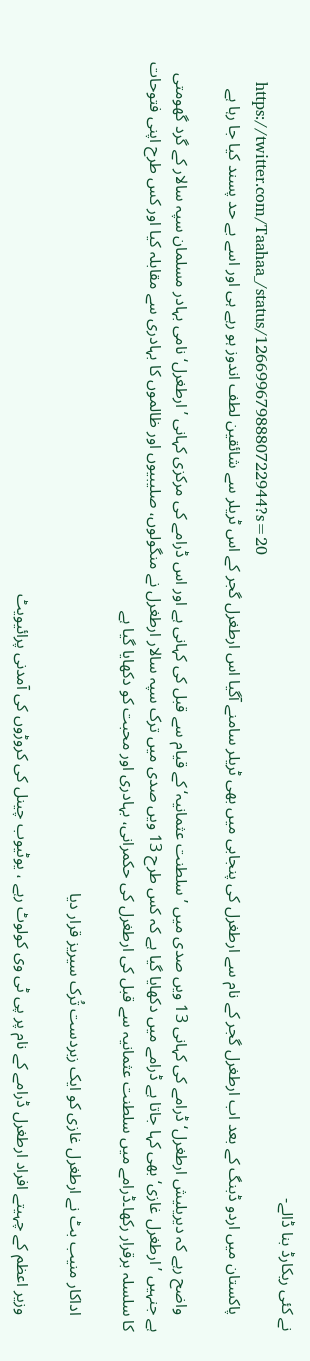نے کئی ریکارڈ بنا ڈالے-
    https://twitter.com/Taahaa_/status/1266996798880722944?s=20
    پاکستان میں اردو ڈبنگ کے بعد اب ارطغرل گجر کے نام سے ارطغرل کی پنجابی میں بھی ٹریلر سامنے آگیا اس ارطغرل گجر کے اس ٹریلر سے شائقین لطف اندوز ہو رہے ہی‌ اور اسے بے حد پسند کیا جا رہا ہے

    واضح رہے کہ دیریلیش ارطغرل‘ ڈرامے کی کہانی 13 ویں صدی میں ’سلطنت عثمانیہ‘ کے قیام سے قبل کی کہانی ہے اور اس ڈرامے کی مرکزی کہانی ’ارطغرل‘ نامی بہادر مسلمان سپہ سالار کے گرد گھومتی ہے جنہیں ’ارطغرل غازی‘ بھی کہا جاتا ہے ڈرامے میں دکھایا گیا ہے کہ کس طرح 13 ویں صدی میں ترک سپہ سالار ارطغرل نے منگولوں، صلیبیوں اور ظالموں کا بہادری سے مقابلہ کیا اور کس طرح اپنی فتوحات کا سلسلہ برقرار رکھا۔ڈرامے میں سلطنت عثمانیہ سے قبل کی ارطغرل کی حکمرانی، بہادری اور محبت کو دکھایا گیا ہے

    اداکار منیب بٹ نے ارطغرل غازی کو ایک زبردست تُرک سیریز قرار دیا

    وزیر اعظم کے چہیتے افراد ارطغرل ڈرامے کے نام پر پی ٹی وی کولوٹ رہے ، یوٹیوب چینل کی کروڑوں کی آمدنی پرائیویٹ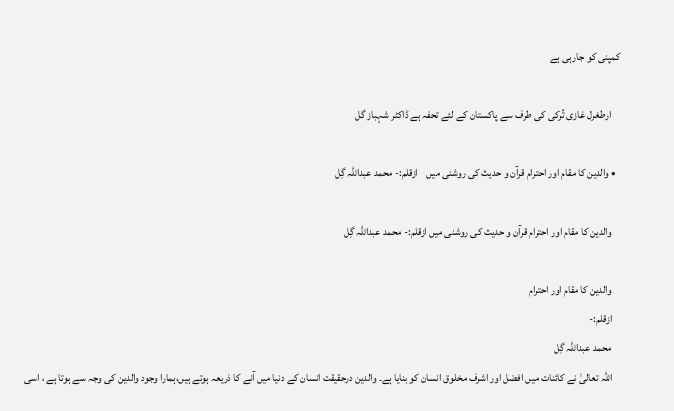کمپنی کو جارہی ہے

    ارطغرل غازی تُرکی کی طرف سے پاکستان کے لئے تحفہ ہے ڈاکٹر شہباز گل

  • والدین کا مقام اور احترام قرآن و حدیث کی روشنی میں    ازقلم:- محمد عبداللہ گِل

    والدین کا مقام اور احترام قرآن و حدیث کی روشنی میں ازقلم:- محمد عبداللہ گِل

    والدین کا مقام اور احترام
    ازقلم:-
    محمد عبداللہ گِل
    اللہ تعالیٰ نے کائنات میں افضل اور اشرف مخلوق انسان کو بنایا ہے۔ والدین درحقیقت انسان کے دنیا میں آنے کا ذریعہ ہوتے ہیں،ہمارا وجود والدین کی وجہ سے ہوتا ہے ، اسی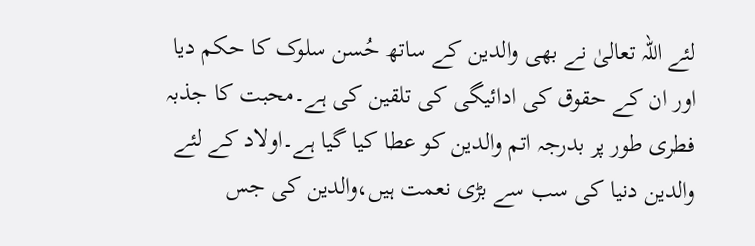لئے اللہ تعالیٰ نے بھی والدین کے ساتھ حُسن سلوک کا حکم دیا اور ان کے حقوق کی ادائیگی کی تلقین کی ہے۔محبت کا جذبہ فطری طور پر بدرجہ اتم والدین کو عطا کیا گیا ہے۔اولاد کے لئے والدین دنیا کی سب سے بڑی نعمت ہیں،والدین کی جس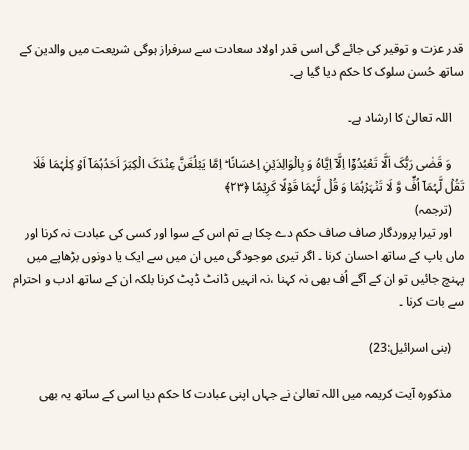قدر عزت و توقیر کی جائے گی اسی قدر اولاد سعادت سے سرفراز ہوگی شریعت میں والدین کے ساتھ حُسن سلوک کا حکم دیا گیا ہے۔

    اللہ تعالیٰ کا ارشاد ہے۔

    وَ قَضٰی رَبُّکَ اَلَّا تَعۡبُدُوۡۤا اِلَّاۤ اِیَّاہُ وَ بِالۡوَالِدَیۡنِ اِحۡسَانًا ؕ اِمَّا یَبۡلُغَنَّ عِنۡدَکَ الۡکِبَرَ اَحَدُہُمَاۤ اَوۡ کِلٰہُمَا فَلَا تَقُلۡ لَّہُمَاۤ اُفٍّ وَّ لَا تَنۡہَرۡہُمَا وَ قُلۡ لَّہُمَا قَوۡلًا کَرِیۡمًا ﴿۲۳﴾
    (ترجمہ)
    اور تیرا پروردگار صاف صاف حکم دے چکا ہے تم اس کے سوا اور کسی کی عبادت نہ کرنا اور ماں باپ کے ساتھ احسان کرنا ۔ اگر تیری موجودگی میں ان میں سے ایک یا دونوں بڑھاپے میں پہنچ جائیں تو ان کے آگے اُف بھی نہ کہنا ،نہ انہیں ڈانٹ ڈپٹ کرنا بلکہ ان کے ساتھ ادب و احترام سے بات کرنا ۔

    (بنی اسرائیل:23)

    مذکورہ آیت کریمہ میں اللہ تعالیٰ نے جہاں اپنی عبادت کا حکم دیا اسی کے ساتھ یہ بھی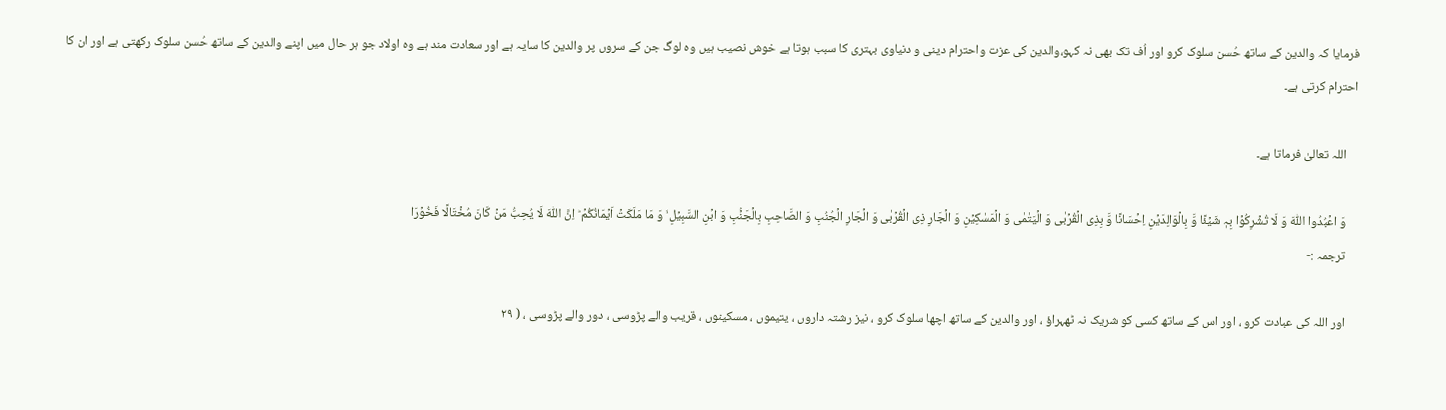فرمایا کہ والدین کے ساتھ حُسن سلوک کرو اور اُف تک بھی نہ کہو،والدین کی عزت واحترام دینی و دنیاوی بہتری کا سبب ہوتا ہے خوش نصیب ہیں وہ لوگ جن کے سروں پر والدین کا سایہ ہے اور سعادت مند ہے وہ اولاد جو ہر حال میں اپنے والدین کے ساتھ حُسن سلوک رکھتی ہے اور ان کا احترام کرتی ہے۔

    اللہ تعالیٰ فرماتا ہے۔

    وَ اعۡبُدُوا اللّٰہَ وَ لَا تُشۡرِکُوۡا بِہٖ شَیۡئًا وَّ بِالۡوَالِدَیۡنِ اِحۡسَانًا وَّ بِذِی الۡقُرۡبٰی وَ الۡیَتٰمٰی وَ الۡمَسٰکِیۡنِ وَ الۡجَارِ ذِی الۡقُرۡبٰی وَ الۡجَارِ الۡجُنُبِ وَ الصَّاحِبِ بِالۡجَنۡۢبِ وَ ابۡنِ السَّبِیۡلِ ۙ وَ مَا مَلَکَتۡ اَیۡمَانُکُمۡ ؕ اِنَّ اللّٰہَ لَا یُحِبُّ مَنۡ کَانَ مُخۡتَالًا فَخُوۡرَا
    ترجمہ :-

    اور اللہ کی عبادت کرو ، اور اس کے ساتھ کسی کو شریک نہ ٹھہراؤ ، اور والدین کے ساتھ اچھا سلوک کرو ، نیز رشتہ داروں ، یتیموں ، مسکینوں ، قریب والے پڑوسی ، دور والے پڑوسی ، ( ٢٩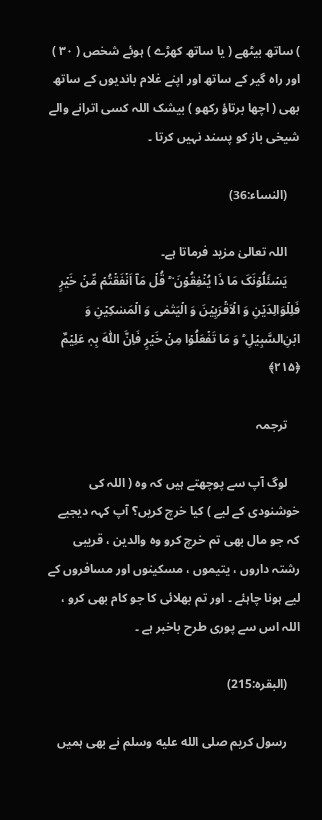) ساتھ بیٹھے ( یا ساتھ کھڑے ) ہوئے شخص ( ٣٠ ) اور راہ گیر کے ساتھ اور اپنے غلام باندیوں کے ساتھ بھی ( اچھا برتاؤ رکھو ) بیشک اللہ کسی اترانے والے شیخی باز کو پسند نہیں کرتا ۔

    (النساء:36)

    اللہ تعالیٰ مزید فرماتا ہے۔
    یَسۡئَلُوۡنَکَ مَا ذَا یُنۡفِقُوۡنَ ۬ ؕ قُلۡ مَاۤ اَنۡفَقۡتُمۡ مِّنۡ خَیۡرٍ فَلِلۡوَالِدَیۡنِ وَ الۡاَقۡرَبِیۡنَ وَ الۡیَتٰمٰی وَ الۡمَسٰکِیۡنِ وَ ابۡنِ‌السَّبِیۡلِ ؕ وَ مَا تَفۡعَلُوۡا مِنۡ خَیۡرٍ فَاِنَّ اللّٰہَ بِہٖ عَلِیۡمٌ ﴿۲۱۵﴾

    ترجمہ

    لوگ آپ سے پوچھتے ہیں کہ وہ ( اللہ کی خوشنودی کے لیے ) کیا خرچ کریں؟ آپ کہہ دیجیے کہ جو مال بھی تم خرچ کرو وہ والدین ، قریبی رشتہ داروں ، یتیموں ، مسکینوں اور مسافروں کے لیے ہونا چاہئے ۔ اور تم بھلائی کا جو کام بھی کرو ، اللہ اس سے پوری طرح باخبر ہے ۔

    (البقرہ:215)

    رسول کریم صلى الله عليه وسلم نے بھی ہمیں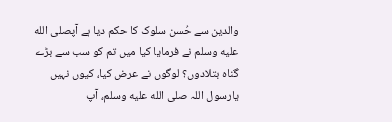والدین سے حُسن سلوک کا حکم دیا ہے آپصلى الله عليه وسلم نے فرمایا کیا میں تم کو سب سے بڑے گناہ بتلادوں؟ لوگوں نے عرض کیا، کیوں نہیں یارسول اللہ صلى الله عليه وسلم، آپ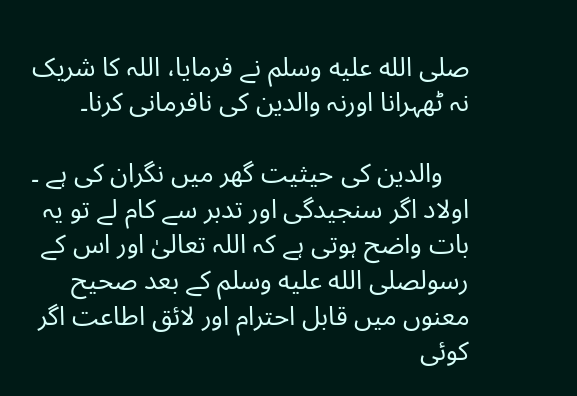صلى الله عليه وسلم نے فرمایا، اللہ کا شریک نہ ٹھہرانا اورنہ والدین کی نافرمانی کرنا۔

    والدین کی حیثیت گھر میں نگران کی ہے ۔ اولاد اگر سنجیدگی اور تدبر سے کام لے تو یہ بات واضح ہوتی ہے کہ اللہ تعالیٰ اور اس کے رسولصلى الله عليه وسلم کے بعد صحیح معنوں میں قابل احترام اور لائق اطاعت اگر کوئی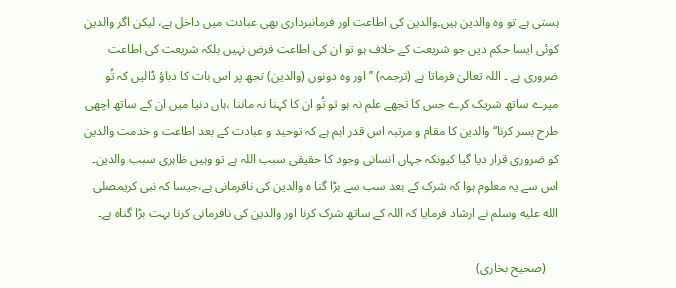ہستی ہے تو وہ والدین ہیں۔والدین کی اطاعت اور فرمانبرداری بھی عبادت میں داخل ہے، لیکن اگر والدین کوئی ایسا حکم دیں جو شریعت کے خلاف ہو تو ان کی اطاعت فرض نہیں بلکہ شریعت کی اطاعت ضروری ہے ۔ اللہ تعالیٰ فرماتا ہے (ترجمہ) ’’اور وہ دونوں (والدین) تجھ پر اس بات کا دباؤ ڈالیں کہ تُو میرے ساتھ شریک کرے جس کا تجھے علم نہ ہو تو تُو ان کا کہنا نہ ماننا ،ہاں دنیا میں ان کے ساتھ اچھی طرح بسر کرنا‘‘ والدین کا مقام و مرتبہ اس قدر اہم ہے کہ توحید و عبادت کے بعد اطاعت و خدمت والدین کو ضروری قرار دیا گیا کیونکہ جہاں انسانی وجود کا حقیقی سبب اللہ ہے تو وہیں ظاہری سبب والدین۔ اس سے یہ معلوم ہوا کہ شرک کے بعد سب سے بڑا گنا ہ والدین کی نافرمانی ہے،جیسا کہ نبی کریمصلى الله عليه وسلم نے ارشاد فرمایا کہ اللہ کے ساتھ شرک کرنا اور والدین کی نافرمانی کرنا بہت بڑا گناہ ہے۔

    (صحیح بخاری)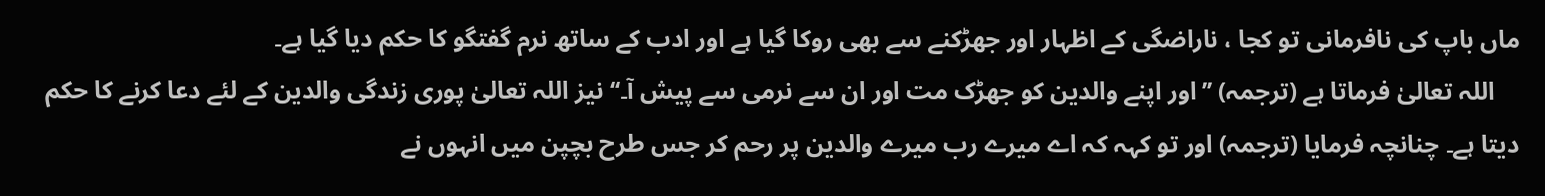ماں باپ کی نافرمانی تو کجا ، ناراضگی کے اظہار اور جھڑکنے سے بھی روکا گیا ہے اور ادب کے ساتھ نرم گفتگو کا حکم دیا گیا ہے۔
    اللہ تعالیٰ فرماتا ہے (ترجمہ) ’’اور اپنے والدین کو جھڑک مت اور ان سے نرمی سے پیش آ۔‘‘ نیز اللہ تعالیٰ پوری زندگی والدین کے لئے دعا کرنے کا حکم دیتا ہے۔ چنانچہ فرمایا (ترجمہ) اور تو کہہ کہ اے میرے رب میرے والدین پر رحم کر جس طرح بچپن میں انہوں نے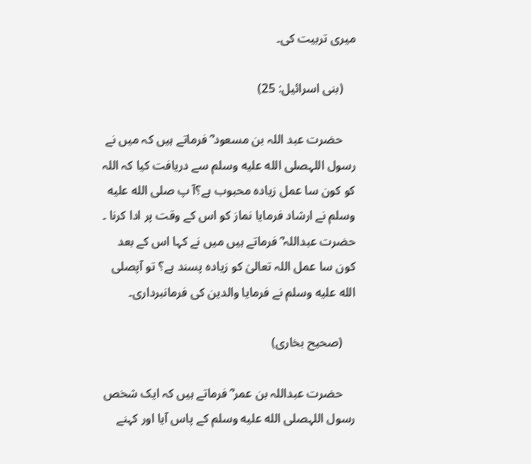میری تربیت کی۔

    (بنی اسرائیل: 25)

    حضرت عبد اللہ بن مسعود ؓ فرماتے ہیں کہ میں نے رسول اللہصلى الله عليه وسلم سے دریافت کیا کہ اللہ کو کون سا عمل زیادہ محبوب ہے؟آ پ صلى الله عليه وسلم نے ارشاد فرمایا نماز کو اس کے وقت پر ادا کرنا ۔ حضرت عبداللہ ؓ فرماتے ہیں میں نے کہا اس کے بعد کون سا عمل اللہ تعالیٰ کو زیادہ پسند ہے؟ تو آپصلى الله عليه وسلم نے فرمایا والدین کی فرمانبرداری۔

    (صحیح بخاری)

    حضرت عبداللہ بن عمر ؓ فرماتے ہیں کہ ایک شخص رسول اللہصلى الله عليه وسلم کے پاس آیا اور کہنے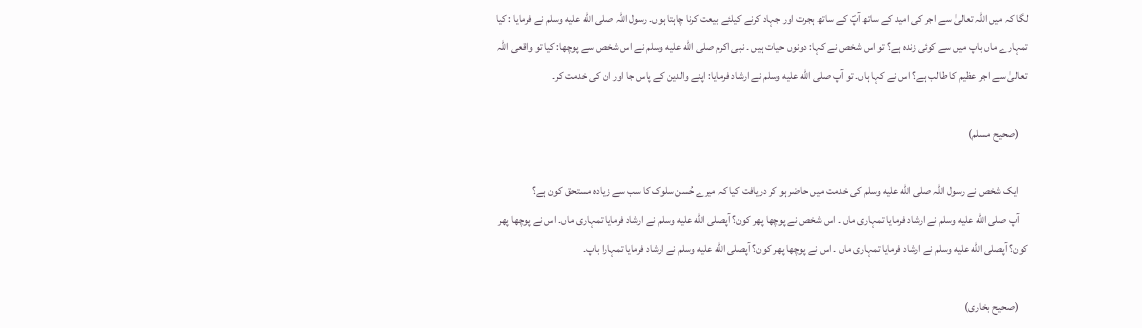لگا کہ میں اللہ تعالیٰ سے اجر کی امید کے ساتھ آپؐ کے ساتھ ہجرت اور جہاد کرنے کیلئے بیعت کرنا چاہتا ہوں۔ رسول اللہ صلى الله عليه وسلم نے فرمایا : کیا تمہارے ماں باپ میں سے کوئی زندہ ہے؟ تو اس شخص نے کہا: دونوں حیات ہیں ۔ نبی اکرم صلى الله عليه وسلم نے اس شخص سے پوچھا: کیا تو واقعی اللہ تعالیٰ سے اجر عظیم کا طالب ہے؟ اس نے کہا ہاں۔ تو آپ صلى الله عليه وسلم نے ارشاد فرمایا: اپنے والدین کے پاس جا اور ان کی خدمت کر۔

    (صحیح مسلم)

    ایک شخص نے رسول اللہ صلى الله عليه وسلم کی خدمت میں حاضر ہو کر دریافت کیا کہ میرے حُسن سلوک کا سب سے زیادہ مستحق کون ہے؟
    آپ صلى الله عليه وسلم نے ارشاد فرمایا تمہاری ماں ۔ اس شخص نے پوچھا پھر کون؟ آپصلى الله عليه وسلم نے ارشاد فرمایا تمہاری ماں۔ اس نے پوچھا پھر کون؟ آپصلى الله عليه وسلم نے ارشاد فرمایا تمہاری ماں ۔ اس نے پوچھا پھر کون؟ آپصلى الله عليه وسلم نے ارشاد فرمایا تمہارا باپ۔

    (صحیح بخاری)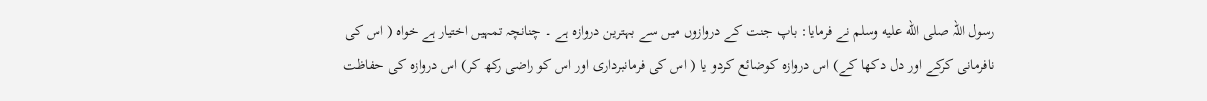رسول اللہ صلى الله عليه وسلم نے فرمایا: باپ جنت کے دروازوں میں سے بہترین دروازہ ہے ۔ چنانچہ تمہیں اختیار ہے خواہ ( اس کی نافرمانی کرکے اور دل دکھا کے) اس دروازہ کوضائع کردو یا ( اس کی فرمانبرداری اور اس کو راضی رکھ کر) اس دروازہ کی حفاظت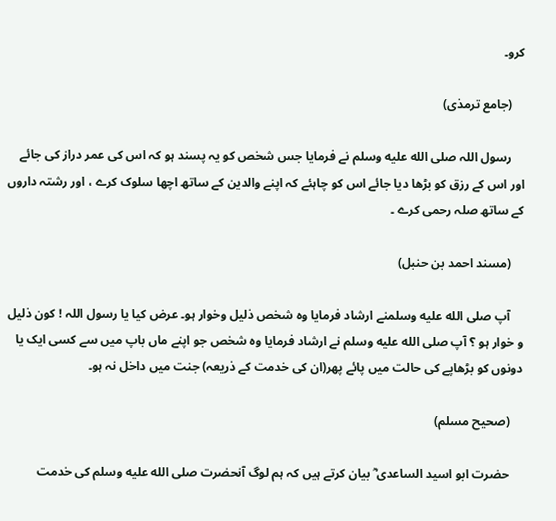کرو۔

    (جامع ترمذی)

    رسول اللہ صلى الله عليه وسلم نے فرمایا جس شخص کو یہ پسند ہو کہ اس کی عمر دراز کی جائے اور اس کے رزق کو بڑھا دیا جائے اس کو چاہئے کہ اپنے والدین کے ساتھ اچھا سلوک کرے ، اور رشتہ داروں کے ساتھ صلہ رحمی کرے ۔

    (مسند احمد بن حنبل)

    آپ صلى الله عليه وسلمنے ارشاد فرمایا وہ شخص ذلیل وخوار ہو۔ عرض کیا یا رسول اللہ ! کون ذلیل و خوار ہو ؟ آپ صلى الله عليه وسلم نے ارشاد فرمایا وہ شخص جو اپنے ماں باپ میں سے کسی ایک یا دونوں کو بڑھاپے کی حالت میں پائے پھر(ان کی خدمت کے ذریعہ) جنت میں داخل نہ ہو۔

    (صحیح مسلم)

    حضرت ابو اسید الساعدی ؓ بیان کرتے ہیں کہ ہم لوگ آنحضرت صلى الله عليه وسلم کی خدمت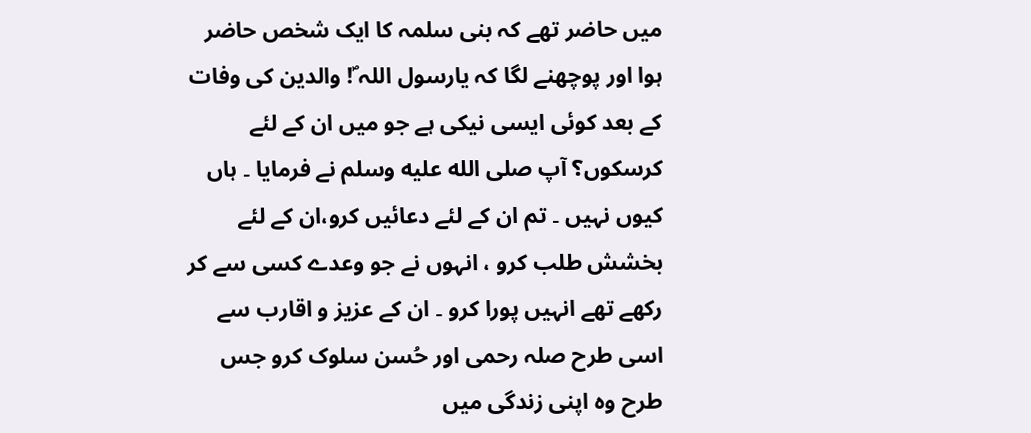میں حاضر تھے کہ بنی سلمہ کا ایک شخص حاضر ہوا اور پوچھنے لگا کہ یارسول اللہ ؐ! والدین کی وفات کے بعد کوئی ایسی نیکی ہے جو میں ان کے لئے کرسکوں؟ آپ صلى الله عليه وسلم نے فرمایا ۔ ہاں کیوں نہیں ۔ تم ان کے لئے دعائیں کرو،ان کے لئے بخشش طلب کرو ، انہوں نے جو وعدے کسی سے کر رکھے تھے انہیں پورا کرو ۔ ان کے عزیز و اقارب سے اسی طرح صلہ رحمی اور حُسن سلوک کرو جس طرح وہ اپنی زندگی میں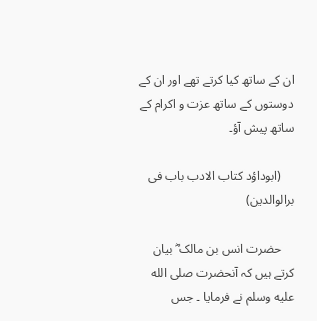ان کے ساتھ کیا کرتے تھے اور ان کے دوستوں کے ساتھ عزت و اکرام کے ساتھ پیش آؤ۔

    (ابوداؤد کتاب الادب باب فی برالوالدین)

    حضرت انس بن مالک ؓ بیان کرتے ہیں کہ آنحضرت صلى الله عليه وسلم نے فرمایا ۔ جس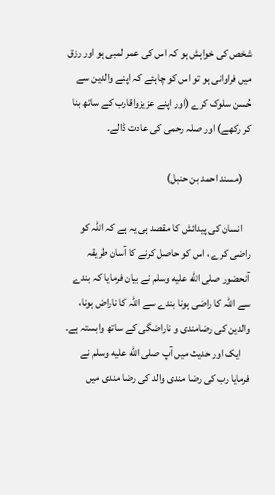شخص کی خواہش ہو کہ اس کی عمر لمبی ہو اور رزق میں فراوانی ہو تو اس کو چاہئے کہ اپنے والدین سے حُسن سلوک کرے (اور اپنے عزیزواقارب کے ساتھ بنا کر رکھے) اور صلہ رحمی کی عادت ڈالے۔

    (مسند احمد بن حنبل)

    انسان کی پیدائش کا مقصد ہی یہ ہے کہ اللہ کو راضی کرے ، اس کو حاصل کرنے کا آسان طریقہ آنحضور صلى الله عليه وسلم نے بیان فرمایا کہ بندے سے اللہ کا راضی ہونا بندے سے اللہ کا ناراض ہونا، والدین کی رضامندی و ناراضگی کے ساتھ وابستہ ہے۔
    ایک اور حدیث میں آپ صلى الله عليه وسلم نے فرمایا رب کی رضا مندی والد کی رضا مندی میں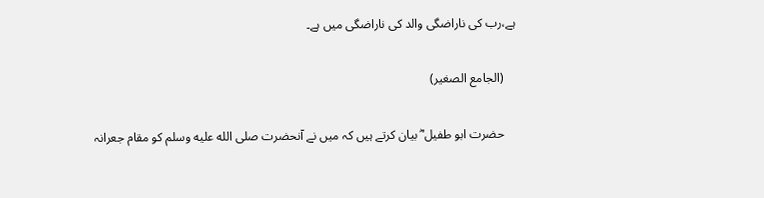ہے،رب کی ناراضگی والد کی ناراضگی میں ہے۔

    (الجامع الصغیر)

    حضرت ابو طفیل ؓ بیان کرتے ہیں کہ میں نے آنحضرت صلى الله عليه وسلم کو مقام جعرانہ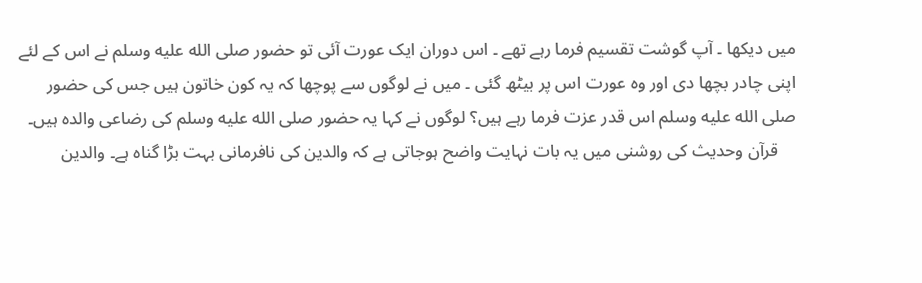میں دیکھا ۔ آپ گوشت تقسیم فرما رہے تھے ۔ اس دوران ایک عورت آئی تو حضور صلى الله عليه وسلم نے اس کے لئے اپنی چادر بچھا دی اور وہ عورت اس پر بیٹھ گئی ۔ میں نے لوگوں سے پوچھا کہ یہ کون خاتون ہیں جس کی حضور صلى الله عليه وسلم اس قدر عزت فرما رہے ہیں؟ لوگوں نے کہا یہ حضور صلى الله عليه وسلم کی رضاعی والدہ ہیں۔
    قرآن وحدیث کی روشنی میں یہ بات نہایت واضح ہوجاتی ہے کہ والدین کی نافرمانی بہت بڑا گناہ ہے۔ والدین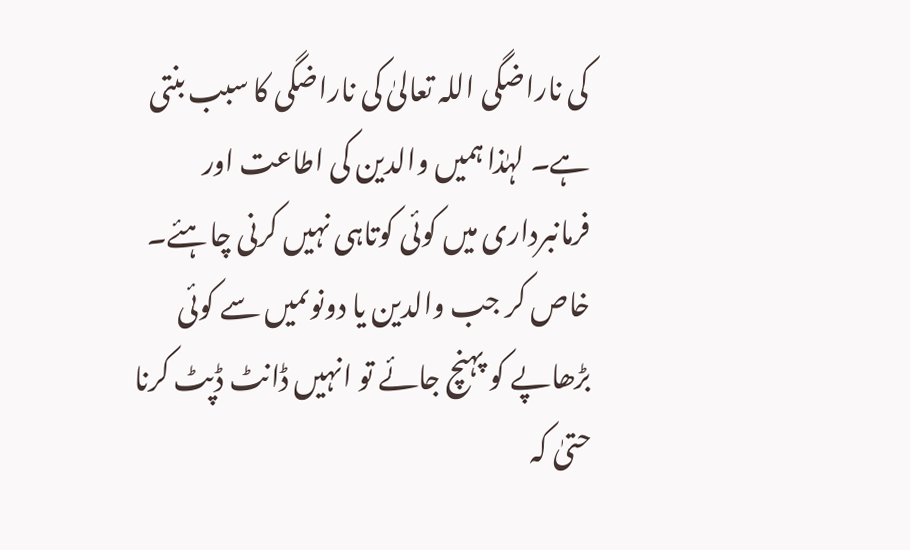کی ناراضگی اللہ تعالیٰ کی ناراضگی کا سبب بنتی ہے۔ لہٰذا ہمیں والدین کی اطاعت اور فرمانبرداری میں کوئی کوتاہی نہیں کرنی چاہئے۔ خاص کر جب والدین یا دونوںمیں سے کوئی بڑھاپے کو پہنچ جائے تو انہیں ڈانٹ ڈپٹ کرنا حتیٰ کہ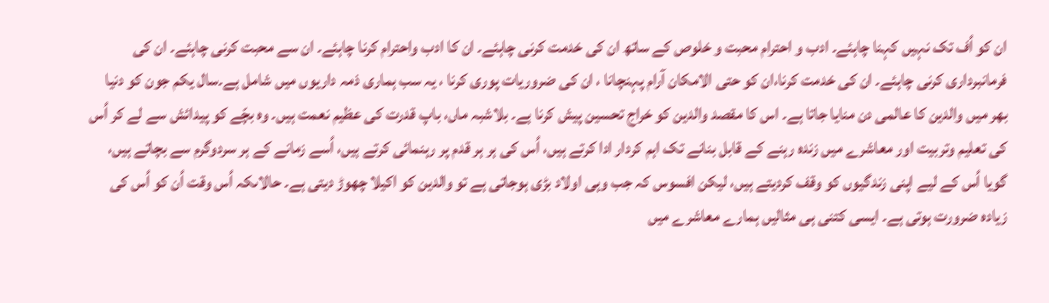ان کو اُف تک نہیں کہنا چاہئے۔ ادب و احترام محبت و خلوص کے ساتھ ان کی خدمت کرنی چاہئے۔ ان کا ادب واحترام کرنا چاہئے۔ ان سے محبت کرنی چاہئے۔ ان کی فرمانبرداری کرنی چاہئے۔ ان کی خدمت کرنا،ان کو حتی الامکان آرام پہنچانا ، ان کی ضروریات پوری کرنا ، یہ سب ہماری ذمہ داریوں میں شامل ہے۔سال یکم جون کو دنیا بھر میں والدین کا عالمی دن منایا جاتا ہے۔ اس کا مقصد والدین کو خراج تحسین پیش کرنا ہے۔ بلاشبہ ماں، باپ قدرت کی عظیم نعمت ہیں۔ وہ بچّے کو پیدائش سے لے کر اُس کی تعلیم وتربیت اور معاشرے میں زندہ رہنے کے قابل بنانے تک اہم کردار ادا کرتے ہیں، اُس کی ہر ہر قدم پر رہنمائی کرتے ہیں، اُسے زمانے کے ہر سردوگرم سے بچاتے ہیں، گویا اُس کے لیے اپنی زندگیوں کو وقف کردیتے ہیں، لیکن افسوس کہ جب وہی اولاد بڑی ہوجاتی ہے تو والدین کو اکیلا چھوڑ دیتی ہے۔ حالاںکہ اُس وقت اُن کو اُس کی زیادہ ضرورت ہوتی ہے۔ ایسی کتنی ہی مثالیں ہمارے معاشرے میں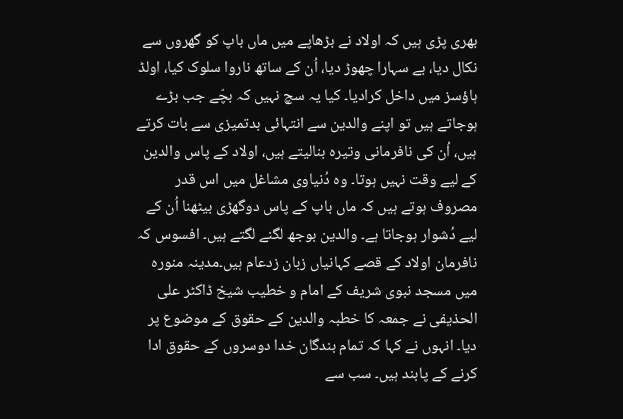بھری پڑی ہیں کہ اولاد نے بڑھاپے میں ماں باپ کو گھروں سے نکال دیا، بے سہارا چھوڑ دیا، اُن کے ساتھ ناروا سلوک کیا، اولڈ ہاؤسز میں داخل کرادیا۔ کیا یہ سچ نہیں کہ بچّے جب بڑے ہوجاتے ہیں تو اپنے والدین سے انتہائی بدتمیزی سے بات کرتے ہیں، اُن کی نافرمانی وتیرہ بنالیتے ہیں، اولاد کے پاس والدین کے لیے وقت نہیں ہوتا۔ وہ دُنیاوی مشاغل میں اس قدر مصروف ہوتے ہیں کہ ماں باپ کے پاس دوگھڑی بیٹھنا اُن کے لیے دُشوار ہوجاتا ہے۔ والدین بوجھ لگنے لگتے ہیں۔ افسوس کہ نافرمان اولاد کے قصے کہانیاں زبان زدعام ہیں۔مدینہ منورہ میں مسجد نبوی شریف کے امام و خطیب شیخ ڈاکٹر علی الحذیفی نے جمعہ کا خطبہ والدین کے حقوق کے موضوع پر دیا۔ انہوں نے کہا کہ تمام بندگان خدا دوسروں کے حقوق ادا کرنے کے پابند ہیں۔ سب سے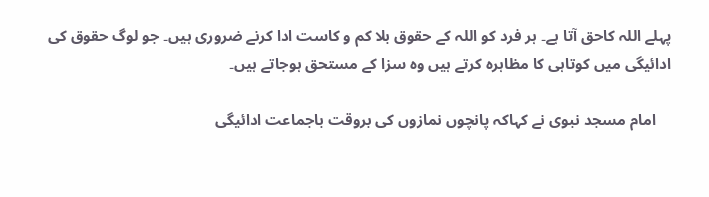پہلے اللہ کاحق آتا ہے۔ ہر فرد کو اللہ کے حقوق بلا کم و کاست ادا کرنے ضروری ہیں۔ جو لوگ حقوق کی ادائیگی میں کوتاہی کا مظاہرہ کرتے ہیں وہ سزا کے مستحق ہوجاتے ہیں۔

    امام مسجد نبوی نے کہاکہ پانچوں نمازوں کی بروقت باجماعت ادائیگی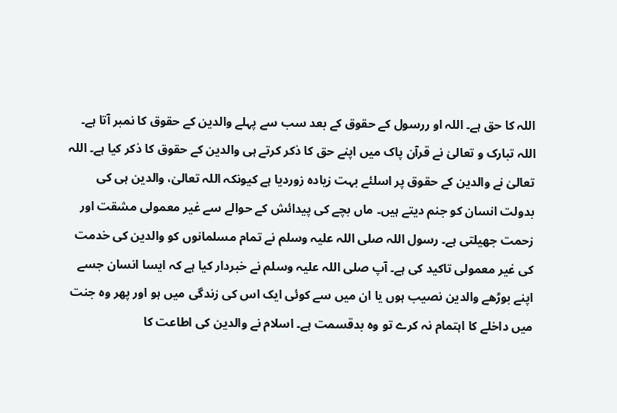اللہ کا حق ہے۔ اللہ او ررسول کے حقوق کے بعد سب سے پہلے والدین کے حقوق کا نمبر آتا ہے۔ اللہ تبارک و تعالیٰ نے قرآن پاک میں اپنے حق کا ذکر کرتے ہی والدین کے حقوق کا ذکر کیا ہے۔ اللہ تعالیٰ نے والدین کے حقوق پر اسلئے بہت زیادہ زوردیا ہے کیونکہ اللہ تعالیٰ، والدین ہی کی بدولت انسان کو جنم دیتے ہیں۔ ماں بچے کی پیدائش کے حوالے سے غیر معمولی مشقت اور زحمت جھیلتی ہے۔ رسول اللہ صلی اللہ علیہ وسلم نے تمام مسلمانوں کو والدین کی خدمت کی غیر معمولی تاکید کی ہے۔ آپ صلی اللہ علیہ وسلم نے خبردار کیا ہے کہ ایسا انسان جسے اپنے بوڑھے والدین نصیب ہوں یا ان میں سے کوئی ایک اس کی زندگی میں ہو اور پھر وہ جنت میں داخلے کا اہتمام نہ کرے تو وہ بدقسمت ہے۔ اسلام نے والدین کی اطاعت کا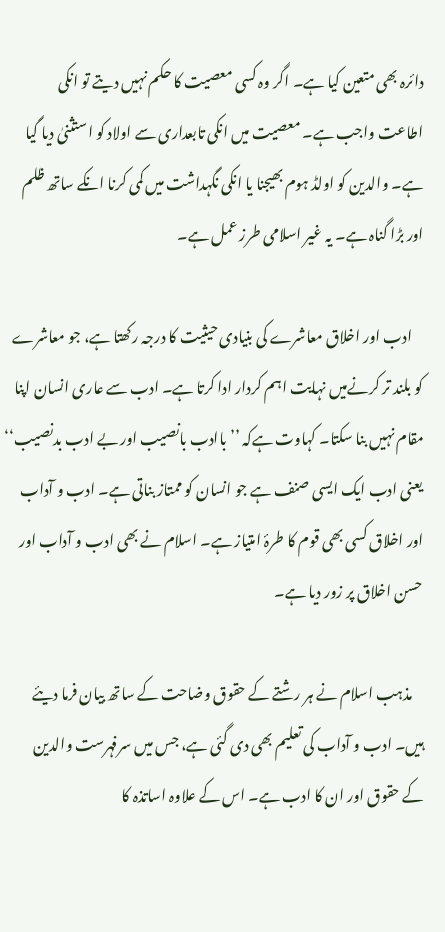دائرہ بھی متعین کیا ہے۔ اگر وہ کسی معصیت کا حکم نہیں دیتے تو انکی اطاعت واجب ہے۔ معصیت میں انکی تابعداری سے اولاد کو استثنیٰ دیا گیا ہے۔ والدین کو اولڈ ہوم بھیجنا یا انکی نگہداشت میں کمی کرنا انکے ساتھ ظلم اور بڑا گناہ ہے۔ یہ غیر اسلامی طرز عمل ہے۔

    ادب اور اخلاق معاشرے کی بنیادی حیثیت کا درجہ رکھتا ہے، جو معاشرے کو بلند تر کرنےمیں نہایت اہم کردار ادا کرتا ہے۔ ادب سے عاری انسان اپنا مقام نہیں بنا سکتا۔ کہاوت ہےکہ ’’باادب بانصیب اور بے ادب بدنصیب‘‘ یعنی ادب ایک ایسی صنف ہے جو انسان کو ممتاز بناتی ہے۔ ادب و آداب اور اخلاق کسی بھی قوم کا طرۂ امتیاز ہے۔ اسلام نے بھی ادب و آداب اور حسن اخلاق پر زور دیا ہے۔

    مذہب اسلام نے ہر رشتے کے حقوق وضاحت کے ساتھ بیان فرما دیئے ہیں۔ ادب و آداب کی تعلیم بھی دی گئی ہے، جس میں سرفہرست والدین کے حقوق اور ان کا ادب ہے۔ اس کے علاوہ اساتذہ کا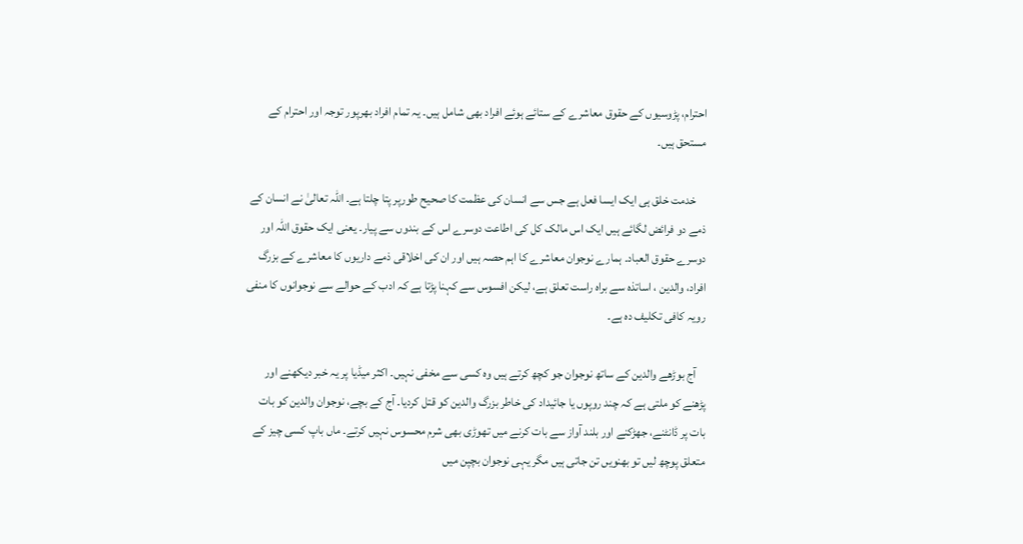احترام، پڑوسیوں کے حقوق معاشرے کے ستائے ہوئے افراد بھی شامل ہیں۔ یہ تمام افراد بھرپور توجہ اور احترام کے مستحق ہیں۔

    خدمت خلق ہی ایک ایسا فعل ہے جس سے انسان کی عظمت کا صحیح طورپر پتا چلتا ہے۔ اللہ تعالیٰ نے انسان کے ذمے دو فرائض لگائے ہیں ایک اس مالک کل کی اطاعت دوسرے اس کے بندوں سے پیار۔ یعنی ایک حقوق اللہ اور دوسرے حقوق العباد۔ ہمارے نوجوان معاشرے کا اہم حصہ ہیں اور ان کی اخلاقی ذمے داریوں کا معاشرے کے بزرگ افراد، والدین ، اساتذہ سے براہ راست تعلق ہے، لیکن افسوس سے کہنا پڑتا ہے کہ ادب کے حوالے سے نوجوانوں کا منفی رویہ کافی تکلیف دہ ہے۔

    آج بوڑھے والدین کے ساتھ نوجوان جو کچھ کرتے ہیں وہ کسی سے مخفی نہیں۔ اکثر میڈیا پر یہ خبر دیکھنے اور پڑھنے کو ملتی ہے کہ چند روپوں یا جائیداد کی خاطر بزرگ والدین کو قتل کردیا۔ آج کے بچے، نوجوان والدین کو بات بات پر ڈانٹنے، جھڑکنے اور بلند آواز سے بات کرنے میں تھوڑی بھی شرم محسوس نہیں کرتے۔ ماں باپ کسی چیز کے متعلق پوچھ لیں تو بھنویں تن جاتی ہیں مگر یہی نوجوان بچپن میں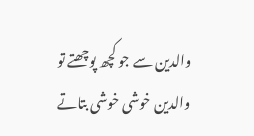والدین سے جو کچھ پوچھتے تو والدین خوشی خوشی بتاتے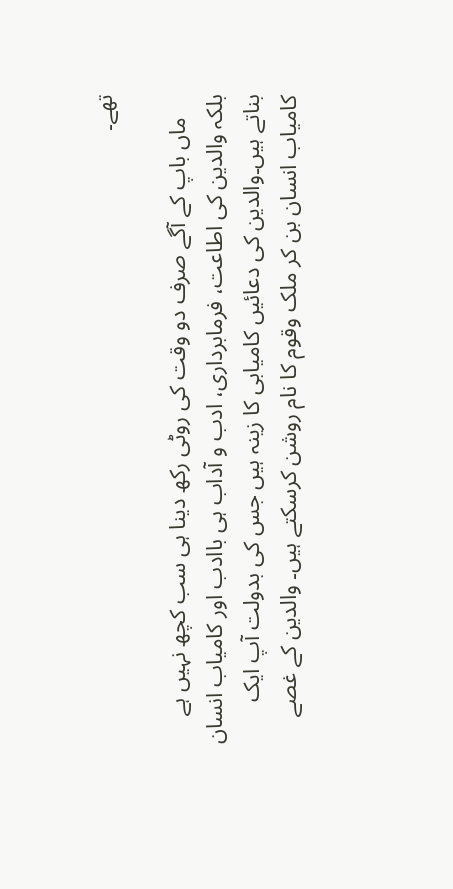تھے۔

    ماں باپ کے آگے صرف دو وقت کی روٹی رکھ دینا ہی سب کچھ نہیں ہے بلکہ والدین کی اطاعت، فرمابرداری، ادب و آداب ہی باادب اور کامیاب انسان بناتے ہیں۔والدین کی دعائیں کامیابی کا زینہ ہیں جس کی بدولت آپ ایک کامیاب انسان بن کر ملک وقوم کا نام روشن کرسکتے ہیں۔ والدین کے غصے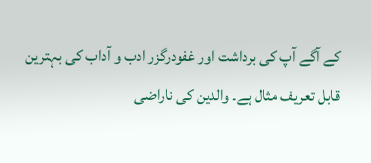کے آگے آپ کی برداشت اور غفودرگزر ادب و آداب کی بہترین قابل تعریف مثال ہے۔ والدین کی ناراضی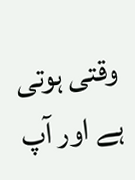وقتی ہوتی ہے اور آپ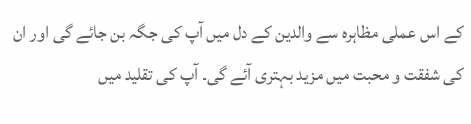کے اس عملی مظاہرہ سے والدین کے دل میں آپ کی جگہ بن جائے گی اور ان کی شفقت و محبت میں مزید بہتری آئے گی۔ آپ کی تقلید میں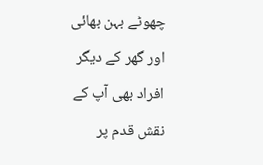چھوٹے بہن بھائی اور گھر کے دیگر افراد بھی آپ کے نقش قدم پر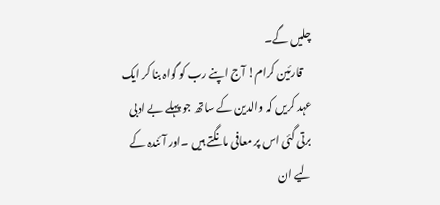چلیں گے۔
    قارئین کرام! آج اپنے رب کو گواہ بنا کر ایک عہد کریں کہ والدین کے ساتھ جو پہلے بے ادبی برتی گئی اس پر معافی مانگتے ہیں ۔اور آئندہ کے لیے ان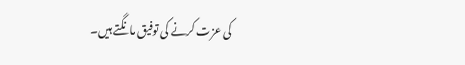کی عزت کرنے کی توفیق مانگتے ہیں۔